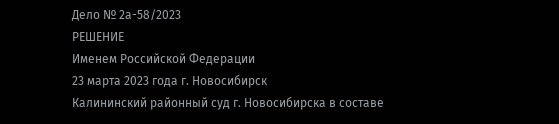Дело № 2а-58/2023
РЕШЕНИЕ
Именем Российской Федерации
23 марта 2023 года г. Новосибирск
Калининский районный суд г. Новосибирска в составе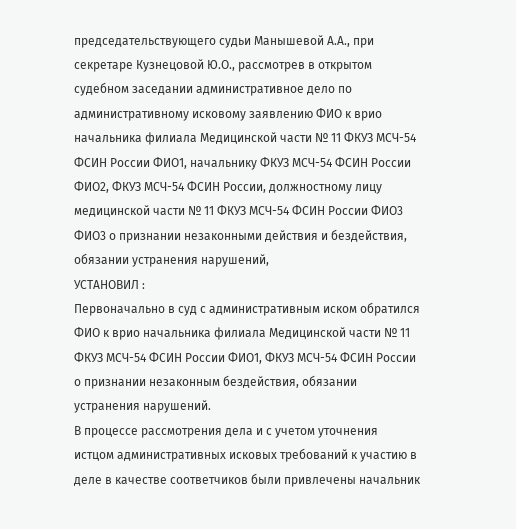председательствующего судьи Манышевой А.А., при секретаре Кузнецовой Ю.О., рассмотрев в открытом судебном заседании административное дело по административному исковому заявлению ФИО к врио начальника филиала Медицинской части № 11 ФКУЗ МСЧ-54 ФСИН России ФИО1, начальнику ФКУЗ МСЧ-54 ФСИН России ФИО2, ФКУЗ МСЧ-54 ФСИН России, должностному лицу медицинской части № 11 ФКУЗ МСЧ-54 ФСИН России ФИО3 ФИО3 о признании незаконными действия и бездействия, обязании устранения нарушений,
УСТАНОВИЛ :
Первоначально в суд с административным иском обратился ФИО к врио начальника филиала Медицинской части № 11 ФКУЗ МСЧ-54 ФСИН России ФИО1, ФКУЗ МСЧ-54 ФСИН России о признании незаконным бездействия, обязании устранения нарушений.
В процессе рассмотрения дела и с учетом уточнения истцом административных исковых требований к участию в деле в качестве соответчиков были привлечены начальник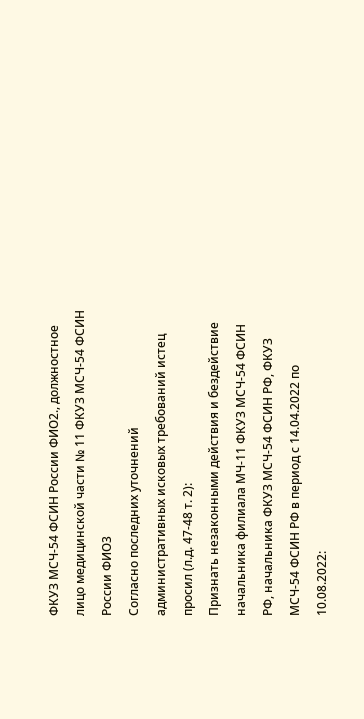ФКУЗ МСЧ-54 ФСИН России ФИО2., должностное лицо медицинской части № 11 ФКУЗ МСЧ-54 ФСИН России ФИО3
Согласно последних уточнений административных исковых требований истец просил (л.д. 47-48 т. 2):
Признать незаконными действия и бездействие начальника филиала МЧ-11 ФКУЗ МСЧ-54 ФСИН РФ, начальника ФКУЗ МСЧ-54 ФСИН РФ, ФКУЗ МСЧ-54 ФСИН РФ в период с 14.04.2022 по 10.08.2022: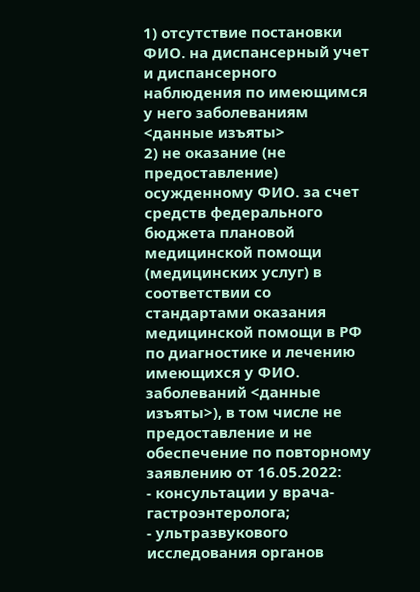1) отсутствие постановки ФИО. на диспансерный учет и диспансерного наблюдения по имеющимся у него заболеваниям <данные изъяты>
2) не оказание (не предоставление) осужденному ФИО. за счет средств федерального бюджета плановой медицинской помощи (медицинских услуг) в соответствии со стандартами оказания медицинской помощи в РФ по диагностике и лечению имеющихся у ФИО. заболеваний <данные изъяты>), в том числе не предоставление и не обеспечение по повторному заявлению от 16.05.2022:
- консультации у врача-гастроэнтеролога;
- ультразвукового исследования органов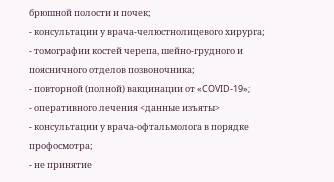брюшной полости и почек;
- консультации у врача-челюстнолицевого хирурга;
- томографии костей черепа, шейно-грудного и поясничного отделов позвоночника;
- повторной (полной) вакцинации от «COVID-19»;
- оперативного лечения <данные изъяты>
- консультации у врача-офтальмолога в порядке профосмотра;
- не принятие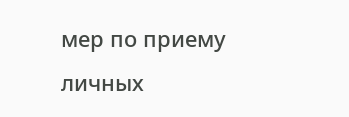мер по приему личных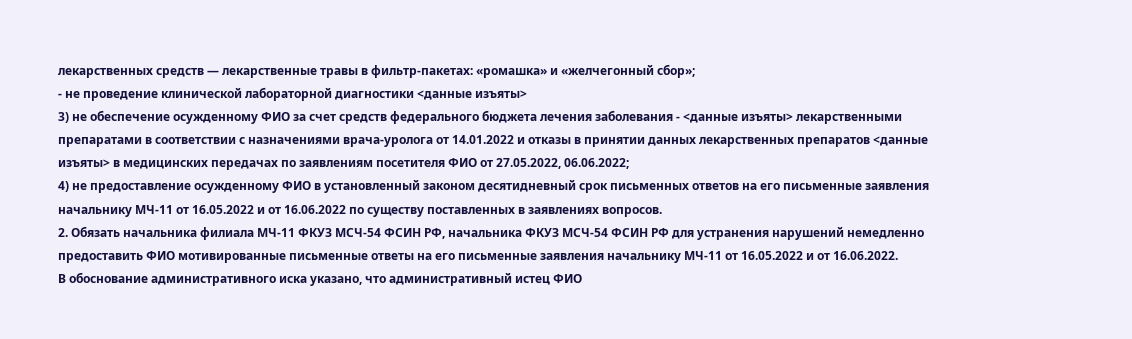лекарственных средств — лекарственные травы в фильтр-пакетах: «ромашка» и «желчегонный сбор»;
- не проведение клинической лабораторной диагностики <данные изъяты>
3) не обеспечение осужденному ФИО за счет средств федерального бюджета лечения заболевания - <данные изъяты> лекарственными препаратами в соответствии с назначениями врача-уролога от 14.01.2022 и отказы в принятии данных лекарственных препаратов <данные изъяты> в медицинских передачах по заявлениям посетителя ФИО от 27.05.2022, 06.06.2022;
4) не предоставление осужденному ФИО в установленный законом десятидневный срок письменных ответов на его письменные заявления начальнику МЧ-11 от 16.05.2022 и от 16.06.2022 по существу поставленных в заявлениях вопросов.
2. Обязать начальника филиала МЧ-11 ФКУЗ МСЧ-54 ФСИН РФ, начальника ФКУЗ МСЧ-54 ФСИН РФ для устранения нарушений немедленно предоставить ФИО мотивированные письменные ответы на его письменные заявления начальнику МЧ-11 от 16.05.2022 и от 16.06.2022.
В обоснование административного иска указано, что административный истец ФИО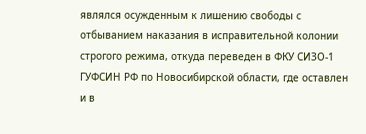являлся осужденным к лишению свободы с отбыванием наказания в исправительной колонии строгого режима, откуда переведен в ФКУ СИЗО-1 ГУФСИН РФ по Новосибирской области, где оставлен и в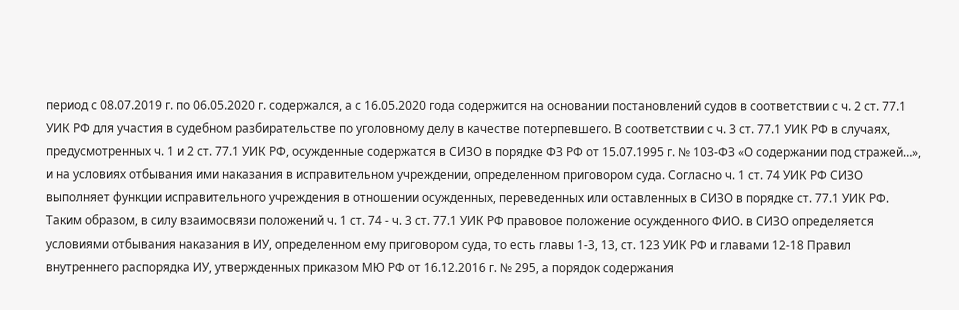период с 08.07.2019 г. по 06.05.2020 г. содержался, а с 16.05.2020 года содержится на основании постановлений судов в соответствии с ч. 2 ст. 77.1 УИК РФ для участия в судебном разбирательстве по уголовному делу в качестве потерпевшего. В соответствии с ч. 3 ст. 77.1 УИК РФ в случаях, предусмотренных ч. 1 и 2 ст. 77.1 УИК РФ, осужденные содержатся в СИЗО в порядке ФЗ РФ от 15.07.1995 г. № 103-ФЗ «О содержании под стражей…», и на условиях отбывания ими наказания в исправительном учреждении, определенном приговором суда. Согласно ч. 1 ст. 74 УИК РФ СИЗО выполняет функции исправительного учреждения в отношении осужденных, переведенных или оставленных в СИЗО в порядке ст. 77.1 УИК РФ. Таким образом, в силу взаимосвязи положений ч. 1 ст. 74 - ч. 3 ст. 77.1 УИК РФ правовое положение осужденного ФИО. в СИЗО определяется условиями отбывания наказания в ИУ, определенном ему приговором суда, то есть главы 1-3, 13, ст. 123 УИК РФ и главами 12-18 Правил внутреннего распорядка ИУ, утвержденных приказом МЮ РФ от 16.12.2016 г. № 295, а порядок содержания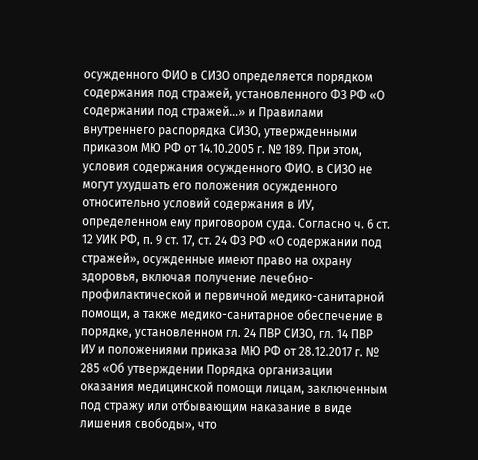осужденного ФИО в СИЗО определяется порядком содержания под стражей, установленного ФЗ РФ «О содержании под стражей…» и Правилами внутреннего распорядка СИЗО, утвержденными приказом МЮ РФ от 14.10.2005 г. № 189. При этом, условия содержания осужденного ФИО. в СИЗО не могут ухудшать его положения осужденного относительно условий содержания в ИУ, определенном ему приговором суда. Согласно ч. 6 ст. 12 УИК РФ, п. 9 ст. 17, ст. 24 ФЗ РФ «О содержании под стражей», осужденные имеют право на охрану здоровья, включая получение лечебно-профилактической и первичной медико-санитарной помощи, а также медико-санитарное обеспечение в порядке, установленном гл. 24 ПВР СИЗО, гл. 14 ПВР ИУ и положениями приказа МЮ РФ от 28.12.2017 г. № 285 «Об утверждении Порядка организации оказания медицинской помощи лицам, заключенным под стражу или отбывающим наказание в виде лишения свободы», что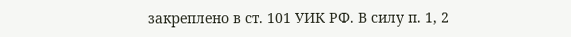закреплено в ст. 101 УИК РФ. В силу п. 1, 2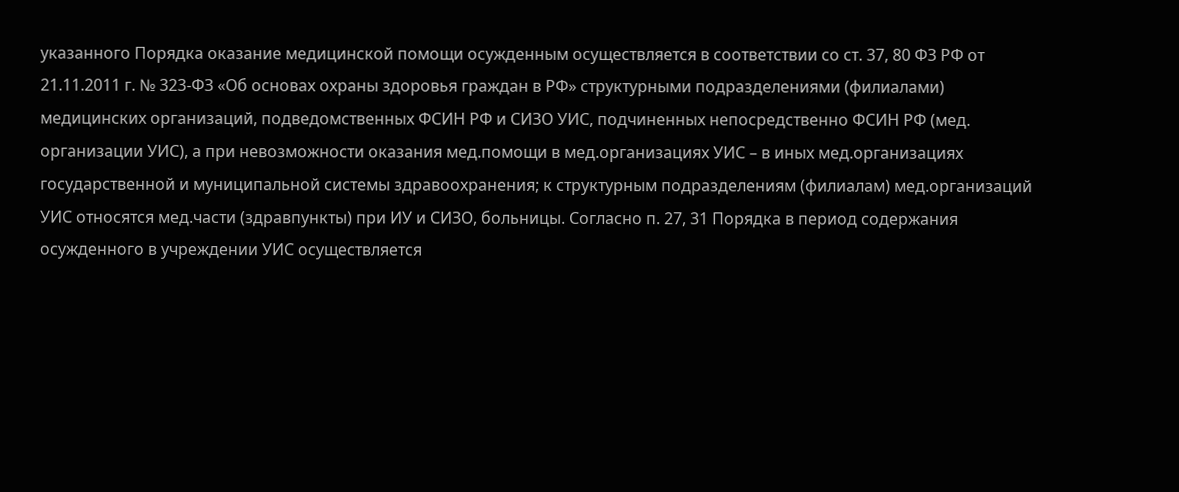указанного Порядка оказание медицинской помощи осужденным осуществляется в соответствии со ст. 37, 80 ФЗ РФ от 21.11.2011 г. № 323-ФЗ «Об основах охраны здоровья граждан в РФ» структурными подразделениями (филиалами) медицинских организаций, подведомственных ФСИН РФ и СИЗО УИС, подчиненных непосредственно ФСИН РФ (мед. организации УИС), а при невозможности оказания мед.помощи в мед.организациях УИС – в иных мед.организациях государственной и муниципальной системы здравоохранения; к структурным подразделениям (филиалам) мед.организаций УИС относятся мед.части (здравпункты) при ИУ и СИЗО, больницы. Согласно п. 27, 31 Порядка в период содержания осужденного в учреждении УИС осуществляется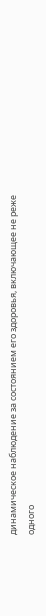динамическое наблюдение за состоянием его здоровья, включающее не реже одного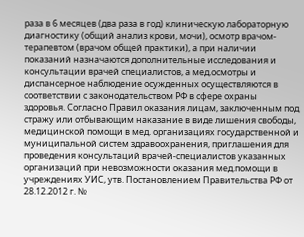раза в 6 месяцев (два раза в год) клиническую лабораторную диагностику (общий анализ крови, мочи), осмотр врачом-терапевтом (врачом общей практики), а при наличии показаний назначаются дополнительные исследования и консультации врачей специалистов, а мед.осмотры и диспансерное наблюдение осужденных осуществляются в соответствии с законодательством РФ в сфере охраны здоровья. Согласно Правил оказания лицам, заключенным под стражу или отбывающим наказание в виде лишения свободы, медицинской помощи в мед. организациях государственной и муниципальной систем здравоохранения, приглашения для проведения консультаций врачей-специалистов указанных организаций при невозможности оказания мед.помощи в учреждениях УИС, утв. Постановлением Правительства РФ от 28.12.2012 г. №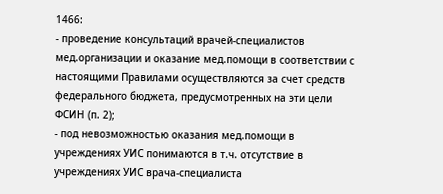1466:
- проведение консультаций врачей-специалистов мед.организации и оказание мед.помощи в соответствии с настоящими Правилами осуществляются за счет средств федерального бюджета, предусмотренных на эти цели ФСИН (п. 2);
- под невозможностью оказания мед.помощи в учреждениях УИС понимаются в т.ч. отсутствие в учреждениях УИС врача-специалиста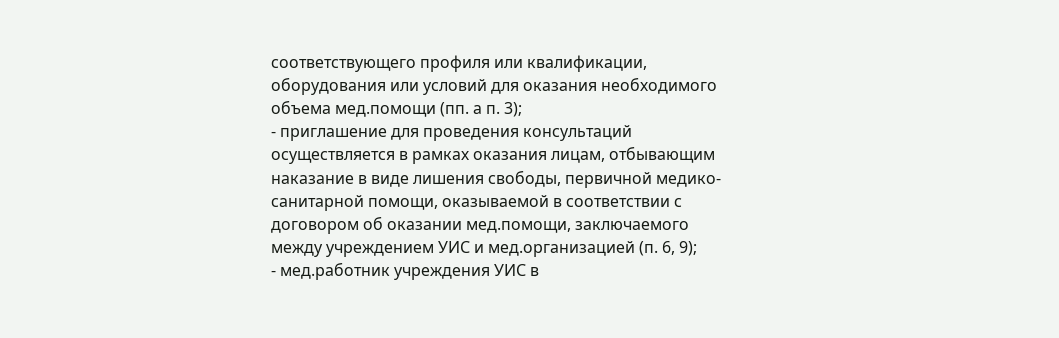соответствующего профиля или квалификации, оборудования или условий для оказания необходимого объема мед.помощи (пп. а п. 3);
- приглашение для проведения консультаций осуществляется в рамках оказания лицам, отбывающим наказание в виде лишения свободы, первичной медико-санитарной помощи, оказываемой в соответствии с договором об оказании мед.помощи, заключаемого между учреждением УИС и мед.организацией (п. 6, 9);
- мед.работник учреждения УИС в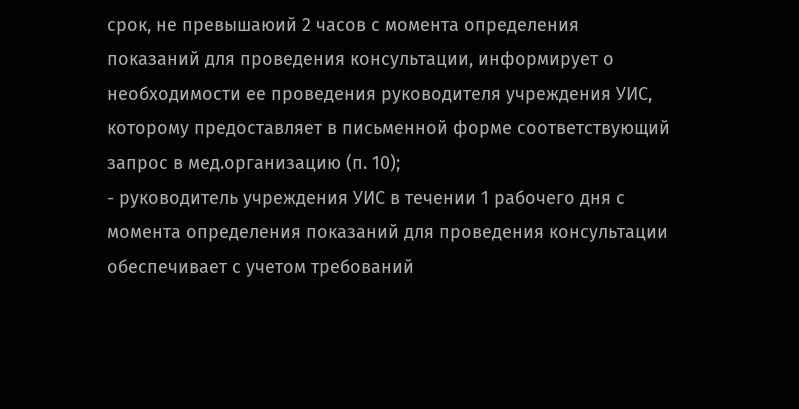срок, не превышаюий 2 часов с момента определения показаний для проведения консультации, информирует о необходимости ее проведения руководителя учреждения УИС, которому предоставляет в письменной форме соответствующий запрос в мед.организацию (п. 10);
- руководитель учреждения УИС в течении 1 рабочего дня с момента определения показаний для проведения консультации обеспечивает с учетом требований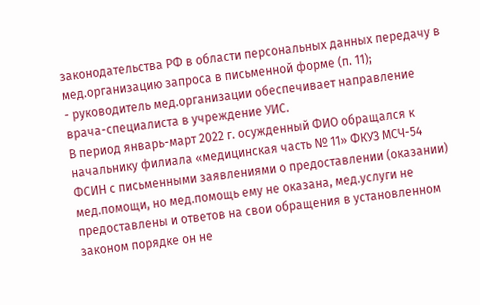законодательства РФ в области персональных данных передачу в мед.организацию запроса в письменной форме (п. 11);
- руководитель мед.организации обеспечивает направление врача-специалиста в учреждение УИС.
В период январь-март 2022 г. осужденный ФИО обращался к начальнику филиала «медицинская часть № 11» ФКУЗ МСЧ-54 ФСИН с письменными заявлениями о предоставлении (оказании) мед.помощи, но мед.помощь ему не оказана, мед.услуги не предоставлены и ответов на свои обращения в установленном законом порядке он не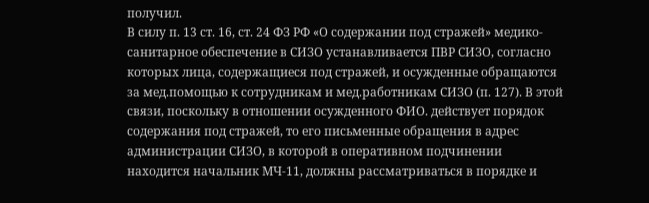получил.
В силу п. 13 ст. 16, ст. 24 ФЗ РФ «О содержании под стражей» медико-санитарное обеспечение в СИЗО устанавливается ПВР СИЗО, согласно которых лица, содержащиеся под стражей, и осужденные обращаются за мед.помощью к сотрудникам и мед.работникам СИЗО (п. 127). В этой связи, поскольку в отношении осужденного ФИО. действует порядок содержания под стражей, то его письменные обращения в адрес администрации СИЗО, в которой в оперативном подчинении находится начальник МЧ-11, должны рассматриваться в порядке и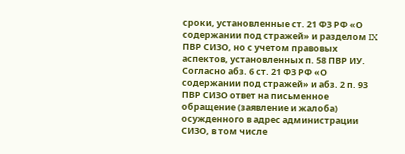сроки, установленные ст. 21 ФЗ РФ «О содержании под стражей» и разделом IX ПВР СИЗО, но с учетом правовых аспектов, установленных п. 58 ПВР ИУ. Согласно абз. 6 ст. 21 ФЗ РФ «О содержании под стражей» и абз. 2 п. 93 ПВР СИЗО ответ на письменное обращение (заявление и жалоба) осужденного в адрес администрации СИЗО, в том числе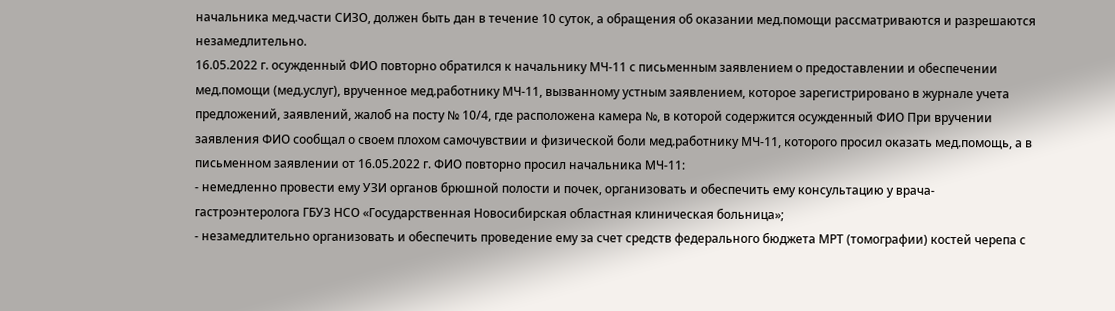начальника мед.части СИЗО, должен быть дан в течение 10 суток, а обращения об оказании мед.помощи рассматриваются и разрешаются незамедлительно.
16.05.2022 г. осужденный ФИО повторно обратился к начальнику МЧ-11 с письменным заявлением о предоставлении и обеспечении мед.помощи (мед.услуг), врученное мед.работнику МЧ-11, вызванному устным заявлением, которое зарегистрировано в журнале учета предложений, заявлений, жалоб на посту № 10/4, где расположена камера №, в которой содержится осужденный ФИО При вручении заявления ФИО сообщал о своем плохом самочувствии и физической боли мед.работнику МЧ-11, которого просил оказать мед.помощь, а в письменном заявлении от 16.05.2022 г. ФИО повторно просил начальника МЧ-11:
- немедленно провести ему УЗИ органов брюшной полости и почек, организовать и обеспечить ему консультацию у врача-гастроэнтеролога ГБУЗ НСО «Государственная Новосибирская областная клиническая больница»;
- незамедлительно организовать и обеспечить проведение ему за счет средств федерального бюджета МРТ (томографии) костей черепа с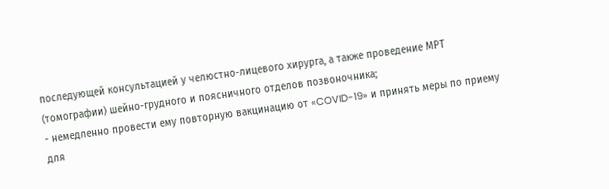последующей консультацией у челюстно-лицевого хирурга, а также проведение МРТ (томографии) шейно-грудного и поясничного отделов позвоночника;
- немедленно провести ему повторную вакцинацию от «COVID-19» и принять меры по приему для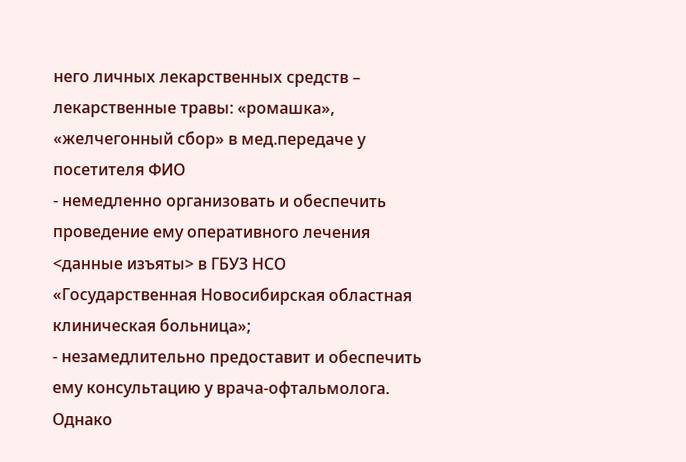него личных лекарственных средств – лекарственные травы: «ромашка», «желчегонный сбор» в мед.передаче у посетителя ФИО
- немедленно организовать и обеспечить проведение ему оперативного лечения <данные изъяты> в ГБУЗ НСО «Государственная Новосибирская областная клиническая больница»;
- незамедлительно предоставит и обеспечить ему консультацию у врача-офтальмолога.
Однако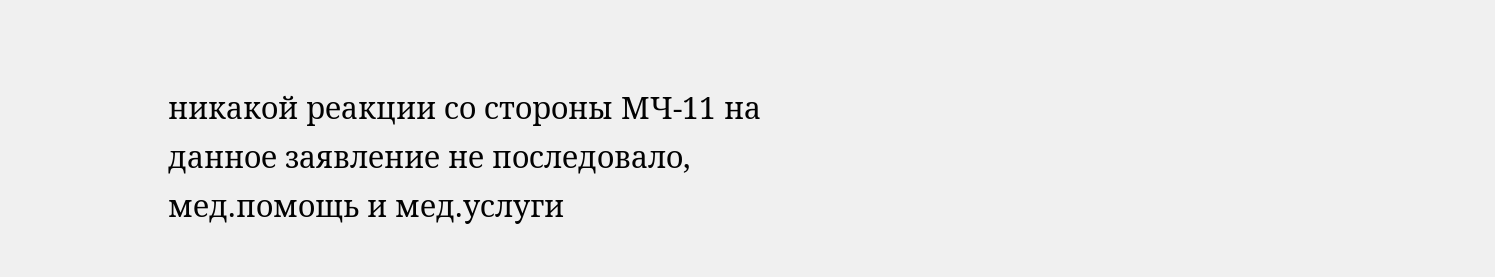никакой реакции со стороны МЧ-11 на данное заявление не последовало, мед.помощь и мед.услуги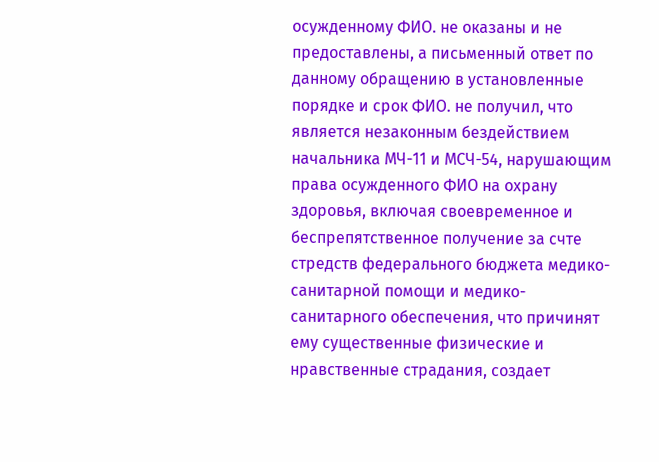осужденному ФИО. не оказаны и не предоставлены, а письменный ответ по данному обращению в установленные порядке и срок ФИО. не получил, что является незаконным бездействием начальника МЧ-11 и МСЧ-54, нарушающим права осужденного ФИО на охрану здоровья, включая своевременное и беспрепятственное получение за счте стредств федерального бюджета медико-санитарной помощи и медико-санитарного обеспечения, что причинят ему существенные физические и нравственные страдания, создает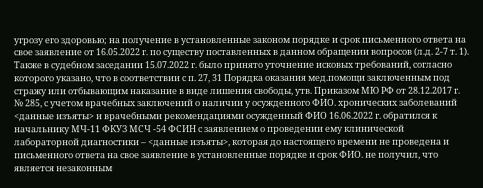угрозу его здоровью; на получение в установленные законом порядке и срок письменного ответа на свое заявление от 16.05.2022 г. по существу поставленных в данном обращении вопросов (л.д. 2-7 т. 1).
Также в судебном заседании 15.07.2022 г. было принято уточнение исковых требований, согласно которого указано, что в соответствии с п. 27, 31 Порядка оказания мед.помощи заключенным под стражу или отбывающим наказание в виде лишения свободы, утв. Приказом МЮ РФ от 28.12.2017 г. № 285, с учетом врачебных заключений о наличии у осужденного ФИО. хронических заболеваний <данные изъяты> и врачебными рекомендациями осужденный ФИО 16.06.2022 г. обратился к начальнику МЧ-11 ФКУЗ МСЧ -54 ФСИН с заявлением о проведении ему клинической лабораторной диагностики – <данные изъяты>, которая до настоящего времени не проведена и письменного ответа на свое заявление в установленные порядке и срок ФИО. не получил, что является незаконным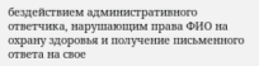бездействием административного ответчика, нарушающим права ФИО на охрану здоровья и получение письменного ответа на свое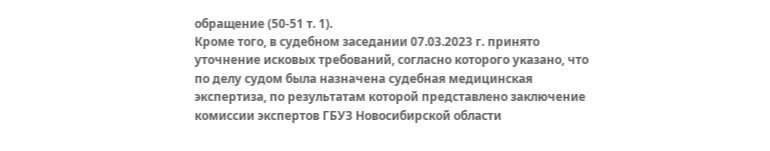обращение (50-51 т. 1).
Кроме того, в судебном заседании 07.03.2023 г. принято уточнение исковых требований, согласно которого указано, что по делу судом была назначена судебная медицинская экспертиза, по результатам которой представлено заключение комиссии экспертов ГБУЗ Новосибирской области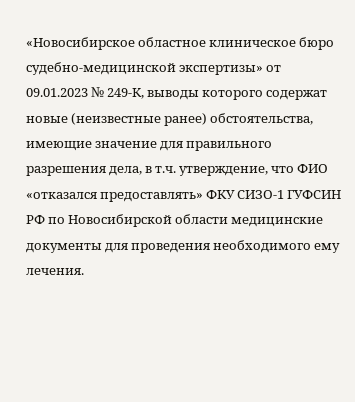«Новосибирское областное клиническое бюро судебно-медицинской экспертизы» от 09.01.2023 № 249-К, выводы которого содержат новые (неизвестные ранее) обстоятельства, имеющие значение для правильного разрешения дела, в т.ч. утверждение, что ФИО «отказался предоставлять» ФКУ СИЗО-1 ГУФСИН РФ по Новосибирской области медицинские документы для проведения необходимого ему лечения.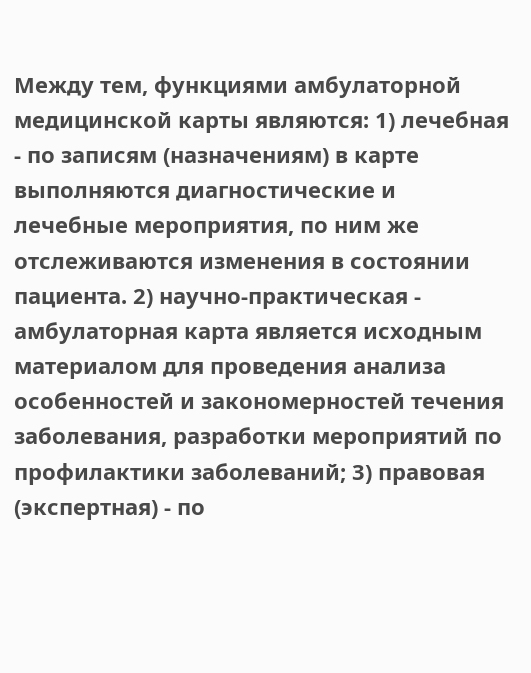Между тем, функциями амбулаторной медицинской карты являются: 1) лечебная - по записям (назначениям) в карте выполняются диагностические и лечебные мероприятия, по ним же отслеживаются изменения в состоянии пациента. 2) научно-практическая - амбулаторная карта является исходным материалом для проведения анализа особенностей и закономерностей течения заболевания, разработки мероприятий по профилактики заболеваний; 3) правовая (экспертная) - по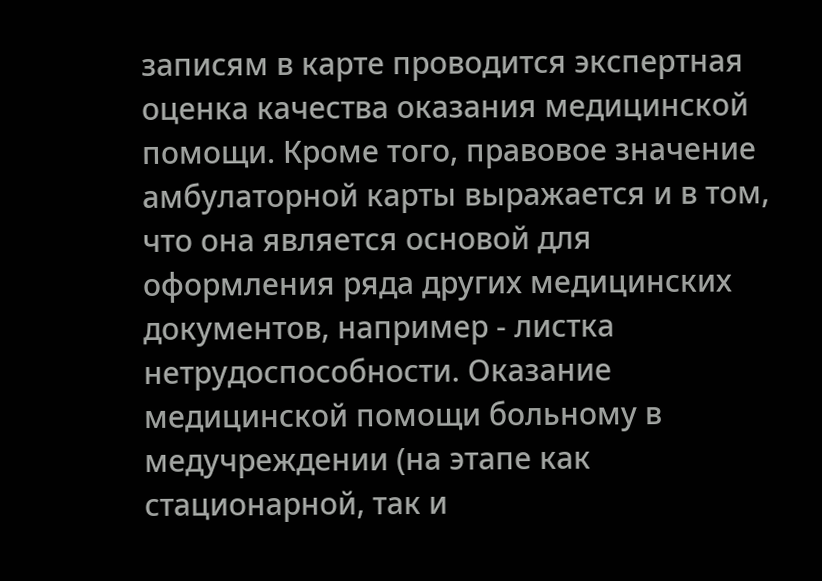записям в карте проводится экспертная оценка качества оказания медицинской помощи. Кроме того, правовое значение амбулаторной карты выражается и в том, что она является основой для оформления ряда других медицинских документов, например - листка нетрудоспособности. Оказание медицинской помощи больному в медучреждении (на этапе как стационарной, так и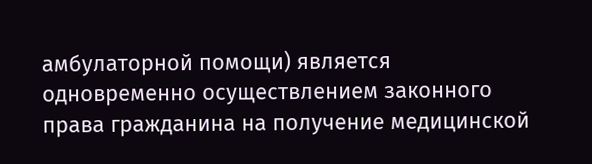амбулаторной помощи) является одновременно осуществлением законного права гражданина на получение медицинской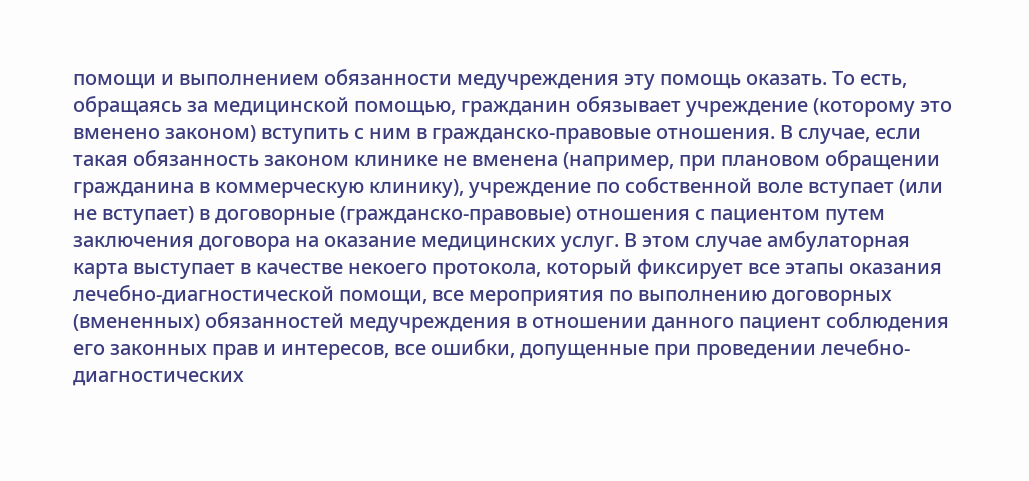помощи и выполнением обязанности медучреждения эту помощь оказать. То есть, обращаясь за медицинской помощью, гражданин обязывает учреждение (которому это вменено законом) вступить с ним в гражданско-правовые отношения. В случае, если такая обязанность законом клинике не вменена (например, при плановом обращении гражданина в коммерческую клинику), учреждение по собственной воле вступает (или не вступает) в договорные (гражданско-правовые) отношения с пациентом путем заключения договора на оказание медицинских услуг. В этом случае амбулаторная карта выступает в качестве некоего протокола, который фиксирует все этапы оказания лечебно-диагностической помощи, все мероприятия по выполнению договорных (вмененных) обязанностей медучреждения в отношении данного пациент соблюдения его законных прав и интересов, все ошибки, допущенные при проведении лечебно-диагностических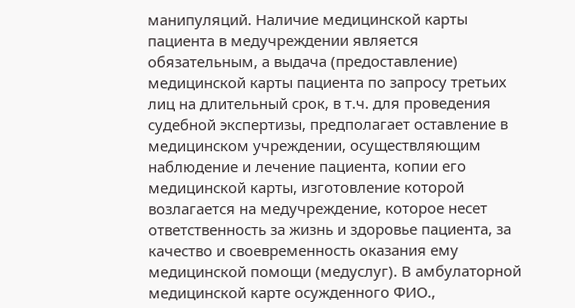манипуляций. Наличие медицинской карты пациента в медучреждении является обязательным, а выдача (предоставление) медицинской карты пациента по запросу третьих лиц на длительный срок, в т.ч. для проведения судебной экспертизы, предполагает оставление в медицинском учреждении, осуществляющим наблюдение и лечение пациента, копии его медицинской карты, изготовление которой возлагается на медучреждение, которое несет ответственность за жизнь и здоровье пациента, за качество и своевременность оказания ему медицинской помощи (медуслуг). В амбулаторной медицинской карте осужденного ФИО.,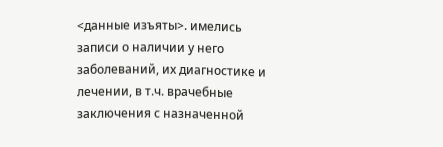<данные изъяты>. имелись записи о наличии у него заболеваний, их диагностике и лечении, в т.ч. врачебные заключения с назначенной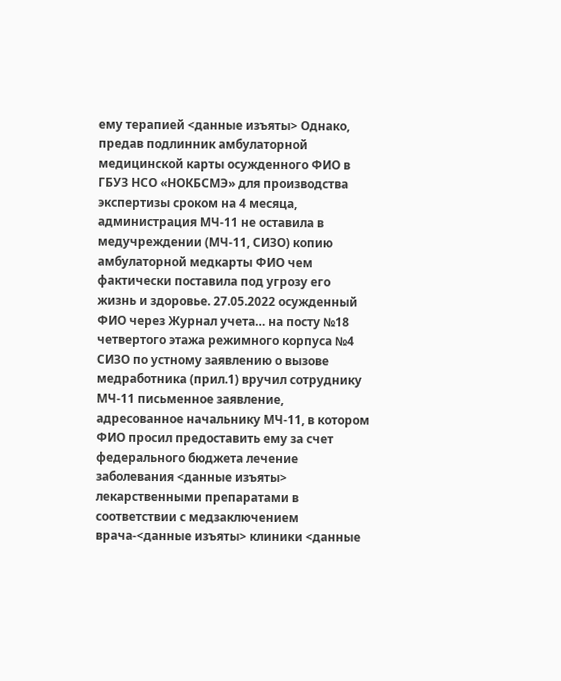ему терапией <данные изъяты> Однако, предав подлинник амбулаторной медицинской карты осужденного ФИО в ГБУЗ НСО «НОКБСМЭ» для производства экспертизы сроком на 4 месяца, администрация МЧ-11 не оставила в медучреждении (МЧ-11, СИЗО) копию амбулаторной медкарты ФИО чем фактически поставила под угрозу его жизнь и здоровье. 27.05.2022 осужденный ФИО через Журнал учета… на посту №18 четвертого этажа режимного корпуса №4 СИЗО по устному заявлению о вызове медработника (прил.1) вручил сотруднику МЧ-11 письменное заявление, адресованное начальнику МЧ-11, в котором ФИО просил предоставить ему за счет федерального бюджета лечение заболевания <данные изъяты> лекарственными препаратами в соответствии с медзаключением врача-<данные изъяты> клиники <данные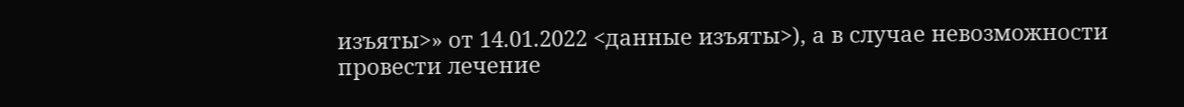изъяты>» от 14.01.2022 <данные изъяты>), а в случае невозможности провести лечение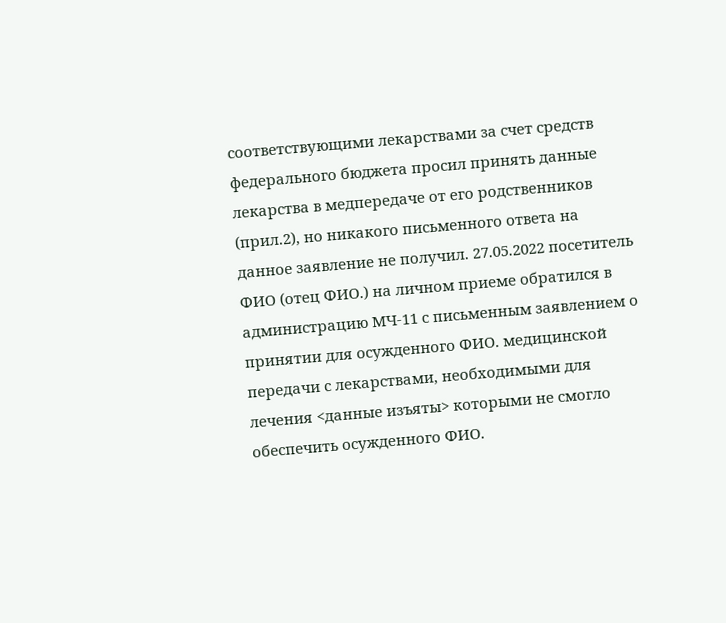соответствующими лекарствами за счет средств федерального бюджета просил принять данные лекарства в медпередаче от его родственников (прил.2), но никакого письменного ответа на данное заявление не получил. 27.05.2022 посетитель ФИО (отец ФИО.) на личном приеме обратился в администрацию МЧ-11 с письменным заявлением о принятии для осужденного ФИО. медицинской передачи с лекарствами, необходимыми для лечения <данные изъяты> которыми не смогло обеспечить осужденного ФИО.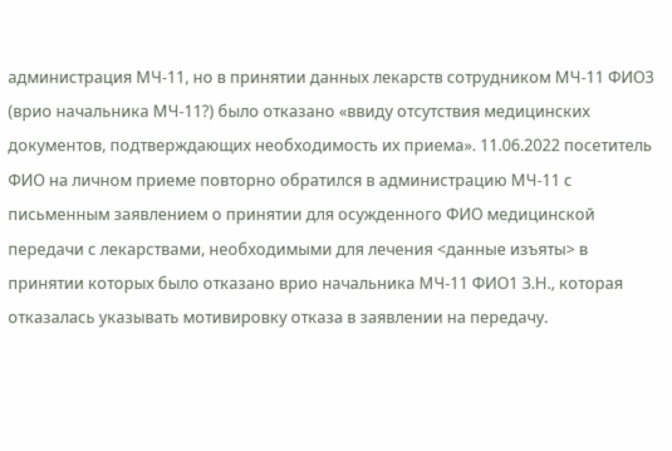администрация МЧ-11, но в принятии данных лекарств сотрудником МЧ-11 ФИО3 (врио начальника МЧ-11?) было отказано «ввиду отсутствия медицинских документов, подтверждающих необходимость их приема». 11.06.2022 посетитель ФИО на личном приеме повторно обратился в администрацию МЧ-11 с письменным заявлением о принятии для осужденного ФИО медицинской передачи с лекарствами, необходимыми для лечения <данные изъяты> в принятии которых было отказано врио начальника МЧ-11 ФИО1 З.Н., которая отказалась указывать мотивировку отказа в заявлении на передачу.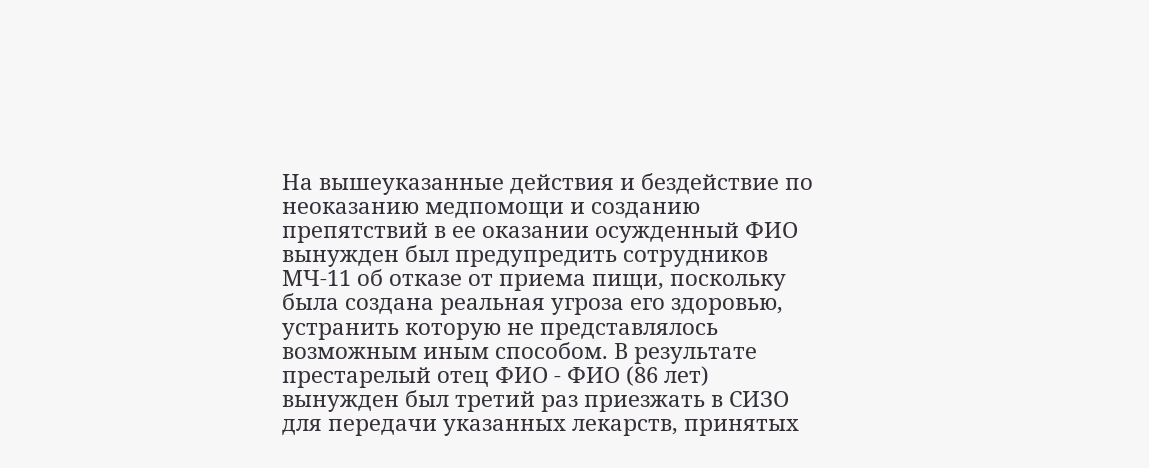На вышеуказанные действия и бездействие по неоказанию медпомощи и созданию препятствий в ее оказании осужденный ФИО вынужден был предупредить сотрудников МЧ-11 об отказе от приема пищи, поскольку была создана реальная угроза его здоровью, устранить которую не представлялось возможным иным способом. В результате престарелый отец ФИО - ФИО (86 лет) вынужден был третий раз приезжать в СИЗО для передачи указанных лекарств, принятых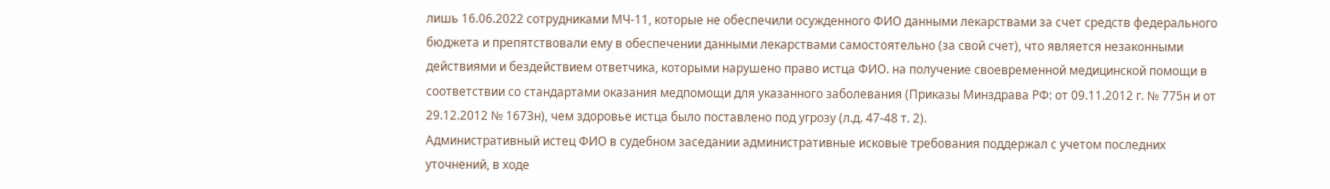лишь 16.06.2022 сотрудниками МЧ-11, которые не обеспечили осужденного ФИО данными лекарствами за счет средств федерального бюджета и препятствовали ему в обеспечении данными лекарствами самостоятельно (за свой счет), что является незаконными действиями и бездействием ответчика, которыми нарушено право истца ФИО. на получение своевременной медицинской помощи в соответствии со стандартами оказания медпомощи для указанного заболевания (Приказы Минздрава РФ: от 09.11.2012 г. № 775н и от 29.12.2012 № 1673н), чем здоровье истца было поставлено под угрозу (л.д. 47-48 т. 2).
Административный истец ФИО в судебном заседании административные исковые требования поддержал с учетом последних уточнений, в ходе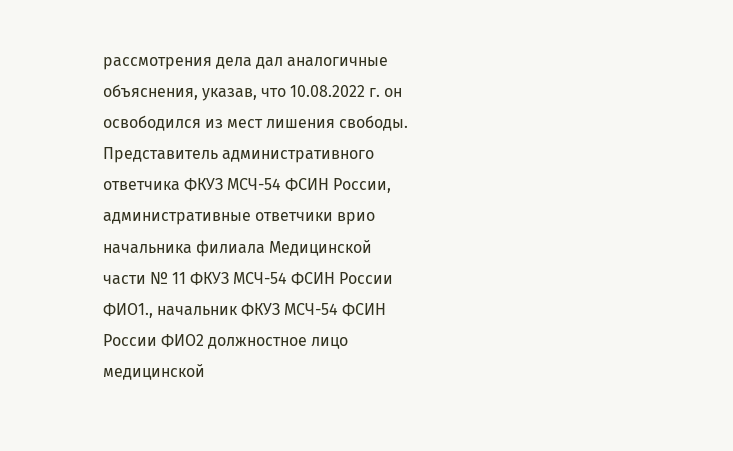рассмотрения дела дал аналогичные объяснения, указав, что 10.08.2022 г. он освободился из мест лишения свободы.
Представитель административного ответчика ФКУЗ МСЧ-54 ФСИН России, административные ответчики врио начальника филиала Медицинской части № 11 ФКУЗ МСЧ-54 ФСИН России ФИО1., начальник ФКУЗ МСЧ-54 ФСИН России ФИО2 должностное лицо медицинской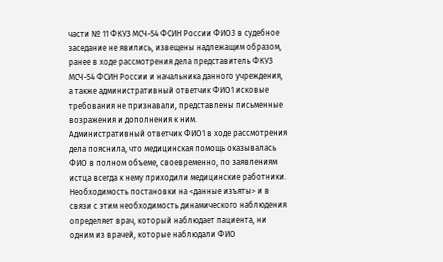части № 11 ФКУЗ МСЧ-54 ФСИН России ФИО3 в судебное заседание не явились, извещены надлежащим образом, ранее в ходе рассмотрения дела представитель ФКУЗ МСЧ-54 ФСИН России и начальника данного учреждения, а также административный ответчик ФИО1 исковые требования не признавали, представлены письменные возражения и дополнения к ним.
Административный ответчик ФИО1 в ходе рассмотрения дела пояснила, что медицинская помощь оказывалась ФИО в полном объеме, своевременно, по заявлениям истца всегда к нему приходили медицинские работники. Необходимость постановки на <данные изъяты> и в связи с этим необходимость динамического наблюдения определяет врач, который наблюдает пациента, ни одним из врачей, которые наблюдали ФИО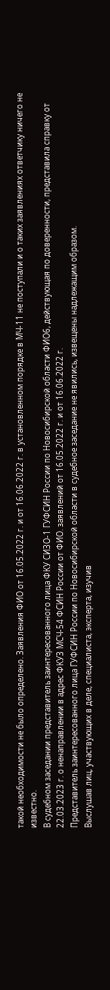такой необходимости не было определено. Заявления ФИО от 16.05.2022 г. и от 16.06.2022 г. в установленном порядке в МЧ-11 не поступали и о таких заявлениях ответчику ничего не известно.
В судебном заседании представитель заинтересованного лица ФКУ СИЗО-1 ГУФСИН России по Новосибирской области ФИО6, действующая по доверенности, представила справку от 22.03.2023 г. о ненаправлении в адрес ФКУЗ МСЧ-54 ФСИН России от ФИО. заявлений от 16.05.2022 г. и от 16.06.2022 г.
Представитель заинтересованного лица ГУФСИН России по Новосибирской области в судебное заседание не явились, извещены надлежащим образом.
Выслушав лиц, участвующих в деле, специалиста, эксперта, изучив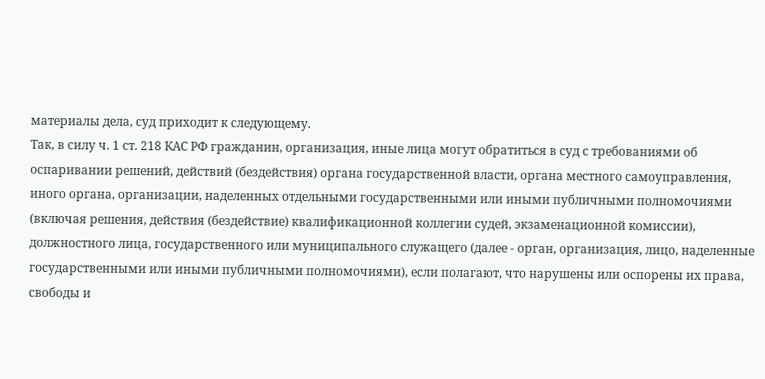материалы дела, суд приходит к следующему.
Так, в силу ч. 1 ст. 218 КАС РФ гражданин, организация, иные лица могут обратиться в суд с требованиями об оспаривании решений, действий (бездействия) органа государственной власти, органа местного самоуправления, иного органа, организации, наделенных отдельными государственными или иными публичными полномочиями (включая решения, действия (бездействие) квалификационной коллегии судей, экзаменационной комиссии), должностного лица, государственного или муниципального служащего (далее - орган, организация, лицо, наделенные государственными или иными публичными полномочиями), если полагают, что нарушены или оспорены их права, свободы и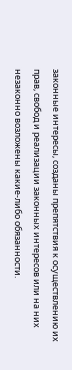законные интересы, созданы препятствия к осуществлению их прав, свобод и реализации законных интересов или на них незаконно возложены какие-либо обязанности.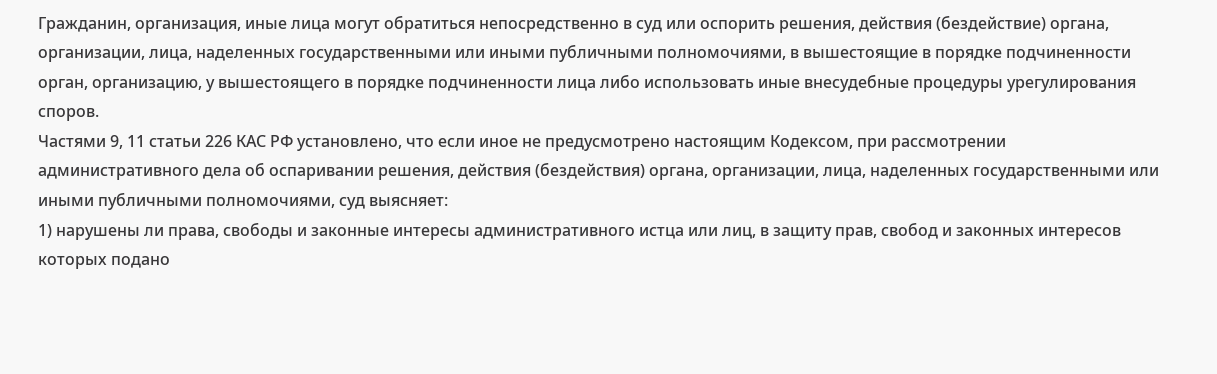Гражданин, организация, иные лица могут обратиться непосредственно в суд или оспорить решения, действия (бездействие) органа, организации, лица, наделенных государственными или иными публичными полномочиями, в вышестоящие в порядке подчиненности орган, организацию, у вышестоящего в порядке подчиненности лица либо использовать иные внесудебные процедуры урегулирования споров.
Частями 9, 11 статьи 226 КАС РФ установлено, что если иное не предусмотрено настоящим Кодексом, при рассмотрении административного дела об оспаривании решения, действия (бездействия) органа, организации, лица, наделенных государственными или иными публичными полномочиями, суд выясняет:
1) нарушены ли права, свободы и законные интересы административного истца или лиц, в защиту прав, свобод и законных интересов которых подано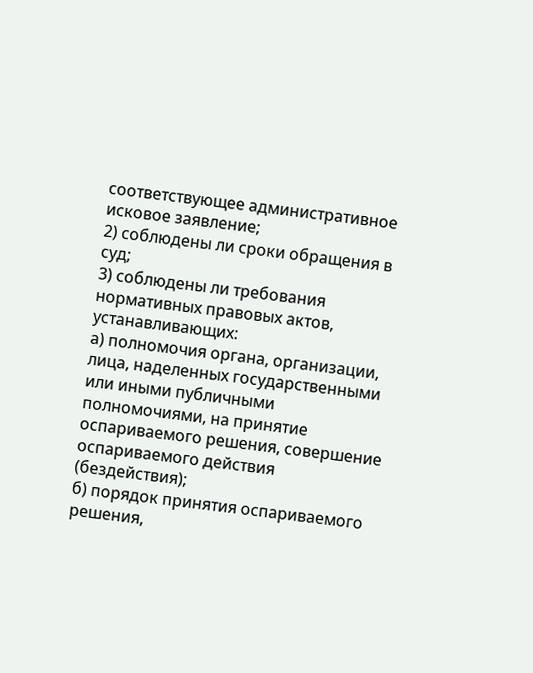соответствующее административное исковое заявление;
2) соблюдены ли сроки обращения в суд;
3) соблюдены ли требования нормативных правовых актов, устанавливающих:
а) полномочия органа, организации, лица, наделенных государственными или иными публичными полномочиями, на принятие оспариваемого решения, совершение оспариваемого действия (бездействия);
б) порядок принятия оспариваемого решения,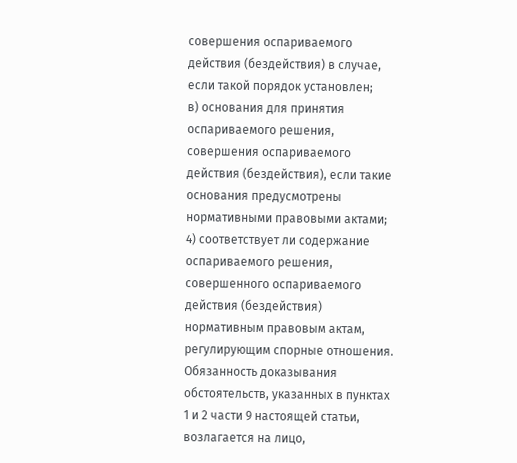совершения оспариваемого действия (бездействия) в случае, если такой порядок установлен;
в) основания для принятия оспариваемого решения, совершения оспариваемого действия (бездействия), если такие основания предусмотрены нормативными правовыми актами;
4) соответствует ли содержание оспариваемого решения, совершенного оспариваемого действия (бездействия) нормативным правовым актам, регулирующим спорные отношения.
Обязанность доказывания обстоятельств, указанных в пунктах 1 и 2 части 9 настоящей статьи, возлагается на лицо,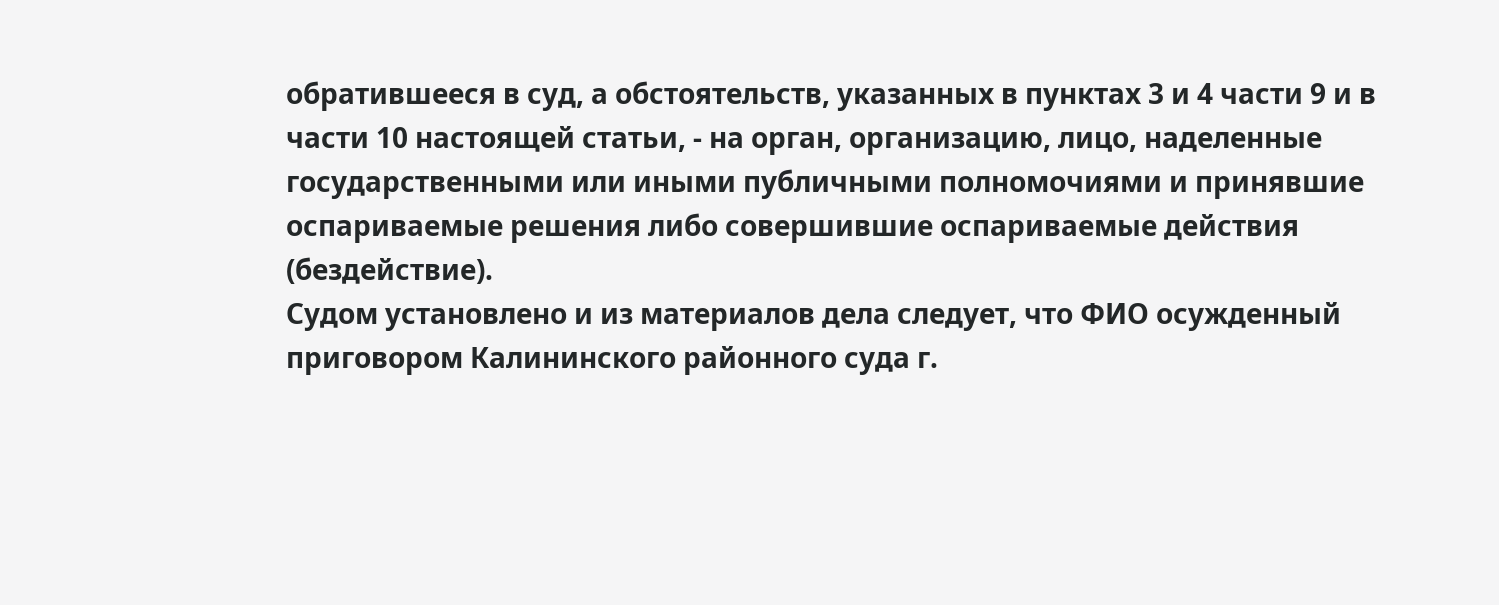обратившееся в суд, а обстоятельств, указанных в пунктах 3 и 4 части 9 и в части 10 настоящей статьи, - на орган, организацию, лицо, наделенные государственными или иными публичными полномочиями и принявшие оспариваемые решения либо совершившие оспариваемые действия (бездействие).
Судом установлено и из материалов дела следует, что ФИО осужденный приговором Калининского районного суда г.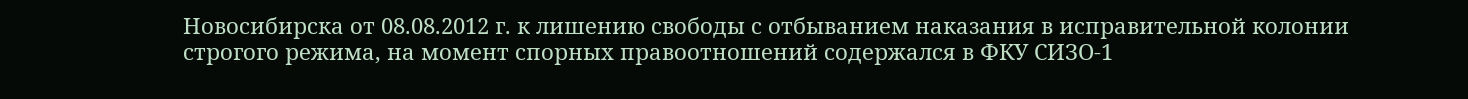Новосибирска от 08.08.2012 г. к лишению свободы с отбыванием наказания в исправительной колонии строгого режима, на момент спорных правоотношений содержался в ФКУ СИЗО-1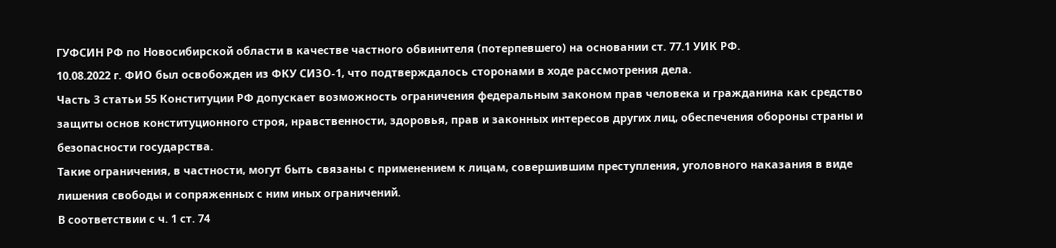ГУФСИН РФ по Новосибирской области в качестве частного обвинителя (потерпевшего) на основании ст. 77.1 УИК РФ.
10.08.2022 г. ФИО был освобожден из ФКУ СИЗО-1, что подтверждалось сторонами в ходе рассмотрения дела.
Часть 3 статьи 55 Конституции РФ допускает возможность ограничения федеральным законом прав человека и гражданина как средство защиты основ конституционного строя, нравственности, здоровья, прав и законных интересов других лиц, обеспечения обороны страны и безопасности государства.
Такие ограничения, в частности, могут быть связаны с применением к лицам, совершившим преступления, уголовного наказания в виде лишения свободы и сопряженных с ним иных ограничений.
В соответствии с ч. 1 ст. 74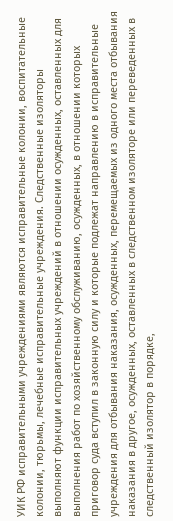УИК РФ исправительными учреждениями являются исправительные колонии, воспитательные колонии, тюрьмы, лечебные исправительные учреждения. Следственные изоляторы выполняют функции исправительных учреждений в отношении осужденных, оставленных для выполнения работ по хозяйственному обслуживанию, осужденных, в отношении которых приговор суда вступил в законную силу и которые подлежат направлению в исправительные учреждения для отбывания наказания, осужденных, перемещаемых из одного места отбывания наказания в другое, осужденных, оставленных в следственном изоляторе или переведенных в следственный изолятор в порядке,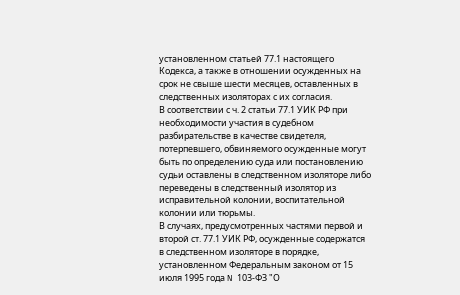установленном статьей 77.1 настоящего Кодекса, а также в отношении осужденных на срок не свыше шести месяцев, оставленных в следственных изоляторах с их согласия.
В соответствии с ч. 2 статьи 77.1 УИК РФ при необходимости участия в судебном разбирательстве в качестве свидетеля, потерпевшего, обвиняемого осужденные могут быть по определению суда или постановлению судьи оставлены в следственном изоляторе либо переведены в следственный изолятор из исправительной колонии, воспитательной колонии или тюрьмы.
В случаях, предусмотренных частями первой и второй ст. 77.1 УИК РФ, осужденные содержатся в следственном изоляторе в порядке, установленном Федеральным законом от 15 июля 1995 года N 103-ФЗ "О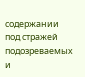содержании под стражей подозреваемых и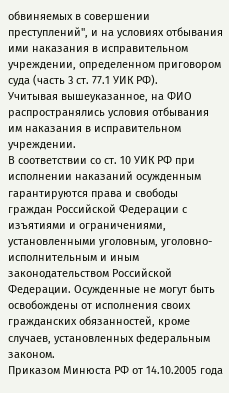обвиняемых в совершении преступлений", и на условиях отбывания ими наказания в исправительном учреждении, определенном приговором суда (часть 3 ст. 77.1 УИК РФ).
Учитывая вышеуказанное, на ФИО распространялись условия отбывания им наказания в исправительном учреждении.
В соответствии со ст. 10 УИК РФ при исполнении наказаний осужденным гарантируются права и свободы граждан Российской Федерации с изъятиями и ограничениями, установленными уголовным, уголовно-исполнительным и иным законодательством Российской Федерации. Осужденные не могут быть освобождены от исполнения своих гражданских обязанностей, кроме случаев, установленных федеральным законом.
Приказом Минюста РФ от 14.10.2005 года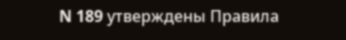N 189 утверждены Правила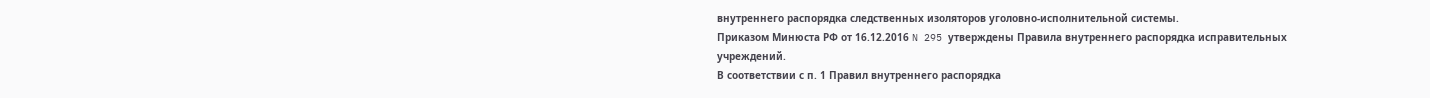внутреннего распорядка следственных изоляторов уголовно-исполнительной системы.
Приказом Минюста РФ от 16.12.2016 N 295 утверждены Правила внутреннего распорядка исправительных учреждений.
В соответствии с п. 1 Правил внутреннего распорядка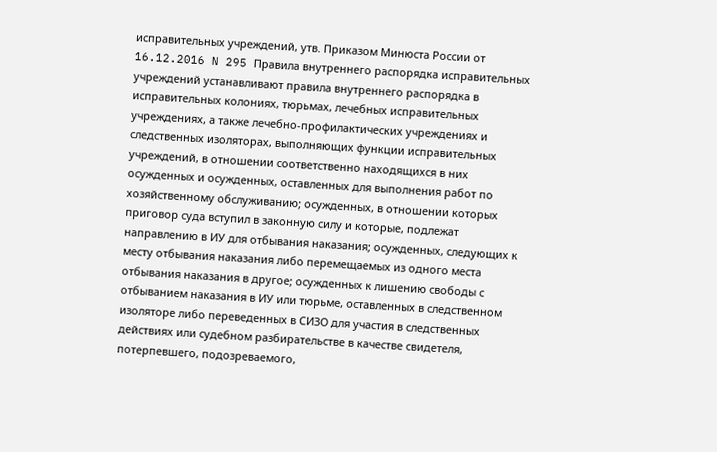исправительных учреждений, утв. Приказом Минюста России от 16.12.2016 N 295 Правила внутреннего распорядка исправительных учреждений устанавливают правила внутреннего распорядка в исправительных колониях, тюрьмах, лечебных исправительных учреждениях, а также лечебно-профилактических учреждениях и следственных изоляторах, выполняющих функции исправительных учреждений, в отношении соответственно находящихся в них осужденных и осужденных, оставленных для выполнения работ по хозяйственному обслуживанию; осужденных, в отношении которых приговор суда вступил в законную силу и которые, подлежат направлению в ИУ для отбывания наказания; осужденных, следующих к месту отбывания наказания либо перемещаемых из одного места отбывания наказания в другое; осужденных к лишению свободы с отбыванием наказания в ИУ или тюрьме, оставленных в следственном изоляторе либо переведенных в СИЗО для участия в следственных действиях или судебном разбирательстве в качестве свидетеля, потерпевшего, подозреваемого,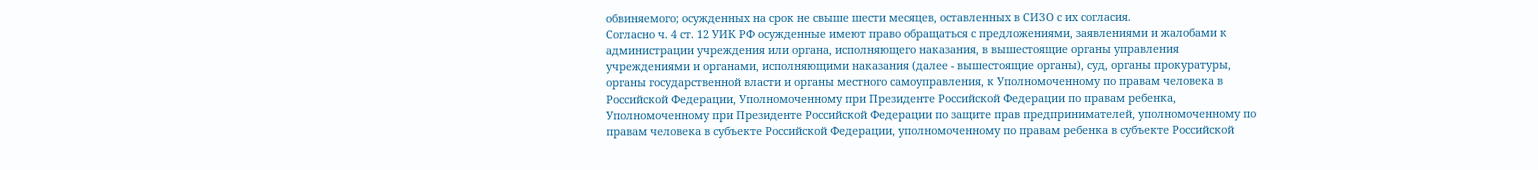обвиняемого; осужденных на срок не свыше шести месяцев, оставленных в СИЗО с их согласия.
Согласно ч. 4 ст. 12 УИК РФ осужденные имеют право обращаться с предложениями, заявлениями и жалобами к администрации учреждения или органа, исполняющего наказания, в вышестоящие органы управления учреждениями и органами, исполняющими наказания (далее - вышестоящие органы), суд, органы прокуратуры, органы государственной власти и органы местного самоуправления, к Уполномоченному по правам человека в Российской Федерации, Уполномоченному при Президенте Российской Федерации по правам ребенка, Уполномоченному при Президенте Российской Федерации по защите прав предпринимателей, уполномоченному по правам человека в субъекте Российской Федерации, уполномоченному по правам ребенка в субъекте Российской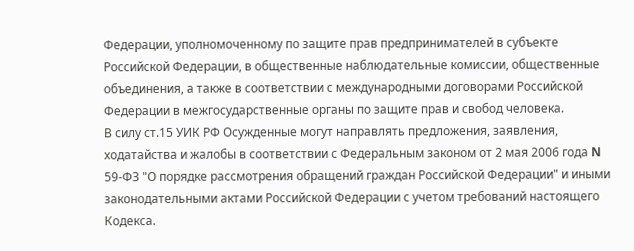Федерации, уполномоченному по защите прав предпринимателей в субъекте Российской Федерации, в общественные наблюдательные комиссии, общественные объединения, а также в соответствии с международными договорами Российской Федерации в межгосударственные органы по защите прав и свобод человека.
В силу ст.15 УИК РФ Осужденные могут направлять предложения, заявления, ходатайства и жалобы в соответствии с Федеральным законом от 2 мая 2006 года N 59-ФЗ "О порядке рассмотрения обращений граждан Российской Федерации" и иными законодательными актами Российской Федерации с учетом требований настоящего Кодекса.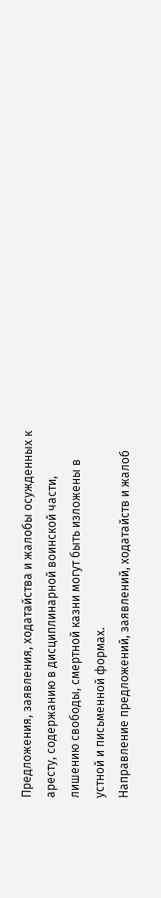Предложения, заявления, ходатайства и жалобы осужденных к аресту, содержанию в дисциплинарной воинской части, лишению свободы, смертной казни могут быть изложены в устной и письменной формах.
Направление предложений, заявлений, ходатайств и жалоб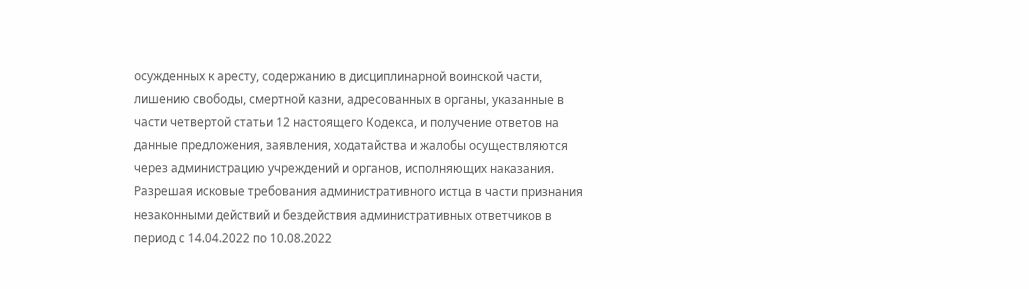осужденных к аресту, содержанию в дисциплинарной воинской части, лишению свободы, смертной казни, адресованных в органы, указанные в части четвертой статьи 12 настоящего Кодекса, и получение ответов на данные предложения, заявления, ходатайства и жалобы осуществляются через администрацию учреждений и органов, исполняющих наказания.
Разрешая исковые требования административного истца в части признания незаконными действий и бездействия административных ответчиков в период с 14.04.2022 по 10.08.2022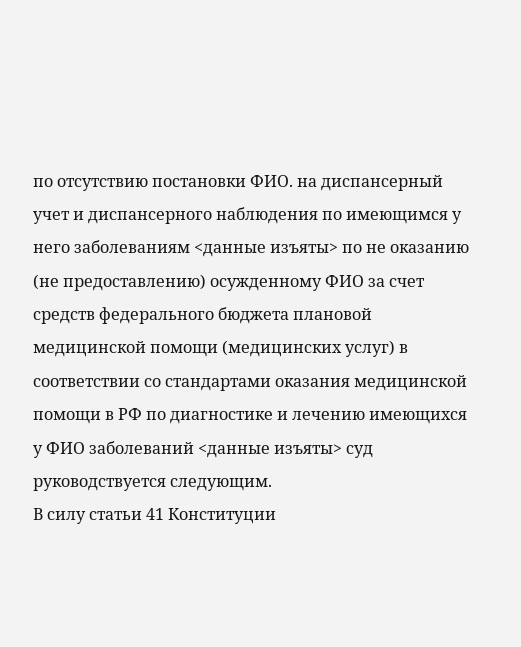по отсутствию постановки ФИО. на диспансерный учет и диспансерного наблюдения по имеющимся у него заболеваниям <данные изъяты> по не оказанию (не предоставлению) осужденному ФИО за счет средств федерального бюджета плановой медицинской помощи (медицинских услуг) в соответствии со стандартами оказания медицинской помощи в РФ по диагностике и лечению имеющихся у ФИО заболеваний <данные изъяты> суд руководствуется следующим.
В силу статьи 41 Конституции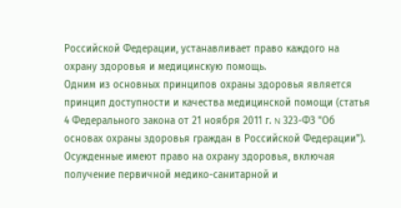Российской Федерации, устанавливает право каждого на охрану здоровья и медицинскую помощь.
Одним из основных принципов охраны здоровья является принцип доступности и качества медицинской помощи (статья 4 Федерального закона от 21 ноября 2011 г. N 323-ФЗ "Об основах охраны здоровья граждан в Российской Федерации").
Осужденные имеют право на охрану здоровья, включая получение первичной медико-санитарной и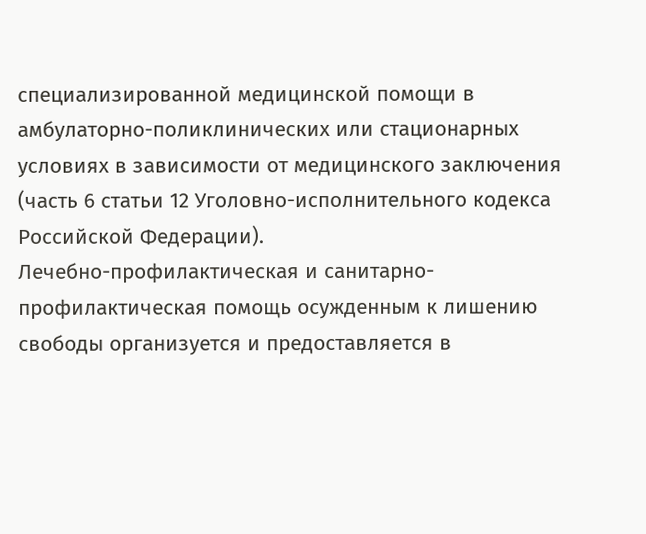специализированной медицинской помощи в амбулаторно-поликлинических или стационарных условиях в зависимости от медицинского заключения (часть 6 статьи 12 Уголовно-исполнительного кодекса Российской Федерации).
Лечебно-профилактическая и санитарно-профилактическая помощь осужденным к лишению свободы организуется и предоставляется в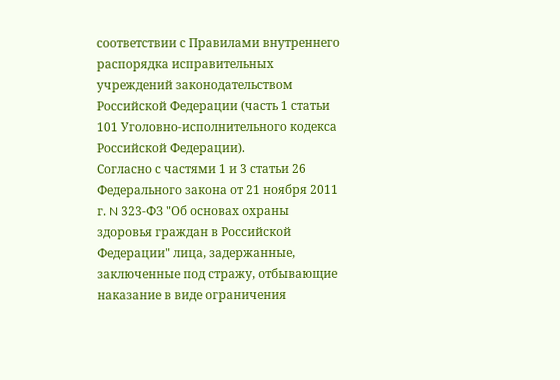соответствии с Правилами внутреннего распорядка исправительных учреждений законодательством Российской Федерации (часть 1 статьи 101 Уголовно-исполнительного кодекса Российской Федерации).
Согласно с частями 1 и 3 статьи 26 Федерального закона от 21 ноября 2011 г. N 323-ФЗ "Об основах охраны здоровья граждан в Российской Федерации" лица, задержанные, заключенные под стражу, отбывающие наказание в виде ограничения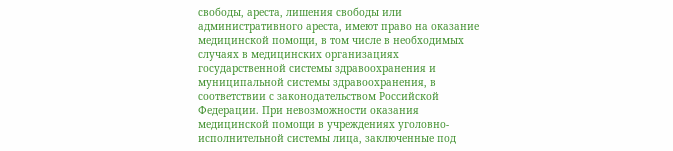свободы, ареста, лишения свободы или административного ареста, имеют право на оказание медицинской помощи, в том числе в необходимых случаях в медицинских организациях государственной системы здравоохранения и муниципальной системы здравоохранения, в соответствии с законодательством Российской Федерации. При невозможности оказания медицинской помощи в учреждениях уголовно-исполнительной системы лица, заключенные под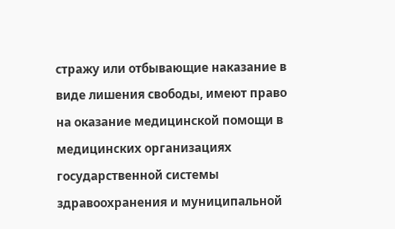стражу или отбывающие наказание в виде лишения свободы, имеют право на оказание медицинской помощи в медицинских организациях государственной системы здравоохранения и муниципальной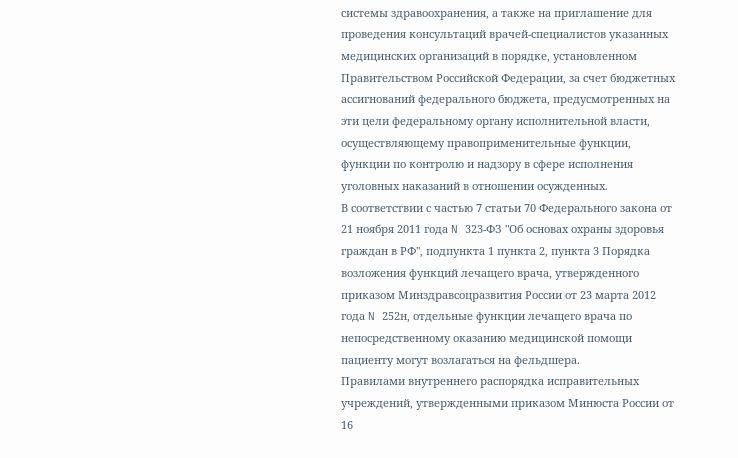системы здравоохранения, а также на приглашение для проведения консультаций врачей-специалистов указанных медицинских организаций в порядке, установленном Правительством Российской Федерации, за счет бюджетных ассигнований федерального бюджета, предусмотренных на эти цели федеральному органу исполнительной власти, осуществляющему правоприменительные функции, функции по контролю и надзору в сфере исполнения уголовных наказаний в отношении осужденных.
В соответствии с частью 7 статьи 70 Федерального закона от 21 ноября 2011 года N 323-ФЗ "Об основах охраны здоровья граждан в РФ", подпункта 1 пункта 2, пункта 3 Порядка возложения функций лечащего врача, утвержденного приказом Минздравсоцразвития России от 23 марта 2012 года N 252н, отдельные функции лечащего врача по непосредственному оказанию медицинской помощи пациенту могут возлагаться на фельдшера.
Правилами внутреннего распорядка исправительных учреждений, утвержденными приказом Минюста России от 16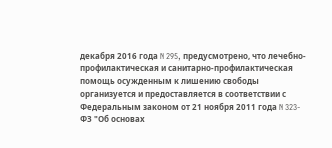декабря 2016 года N 295, предусмотрено, что лечебно-профилактическая и санитарно-профилактическая помощь осужденным к лишению свободы организуется и предоставляется в соответствии с Федеральным законом от 21 ноября 2011 года N 323-ФЗ "Об основах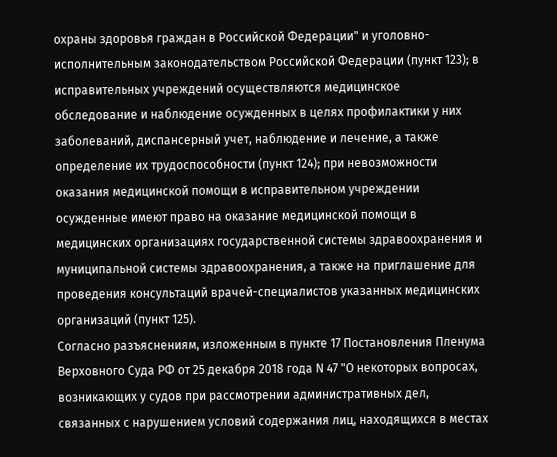охраны здоровья граждан в Российской Федерации" и уголовно-исполнительным законодательством Российской Федерации (пункт 123); в исправительных учреждений осуществляются медицинское обследование и наблюдение осужденных в целях профилактики у них заболеваний, диспансерный учет, наблюдение и лечение, а также определение их трудоспособности (пункт 124); при невозможности оказания медицинской помощи в исправительном учреждении осужденные имеют право на оказание медицинской помощи в медицинских организациях государственной системы здравоохранения и муниципальной системы здравоохранения, а также на приглашение для проведения консультаций врачей-специалистов указанных медицинских организаций (пункт 125).
Согласно разъяснениям, изложенным в пункте 17 Постановления Пленума Верховного Суда РФ от 25 декабря 2018 года N 47 "О некоторых вопросах, возникающих у судов при рассмотрении административных дел, связанных с нарушением условий содержания лиц, находящихся в местах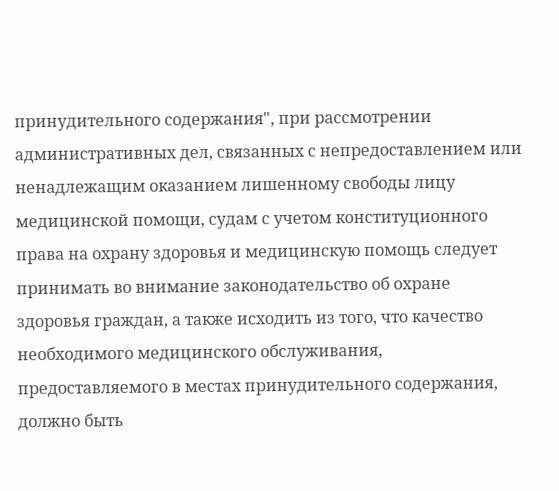принудительного содержания", при рассмотрении административных дел, связанных с непредоставлением или ненадлежащим оказанием лишенному свободы лицу медицинской помощи, судам с учетом конституционного права на охрану здоровья и медицинскую помощь следует принимать во внимание законодательство об охране здоровья граждан, а также исходить из того, что качество необходимого медицинского обслуживания, предоставляемого в местах принудительного содержания, должно быть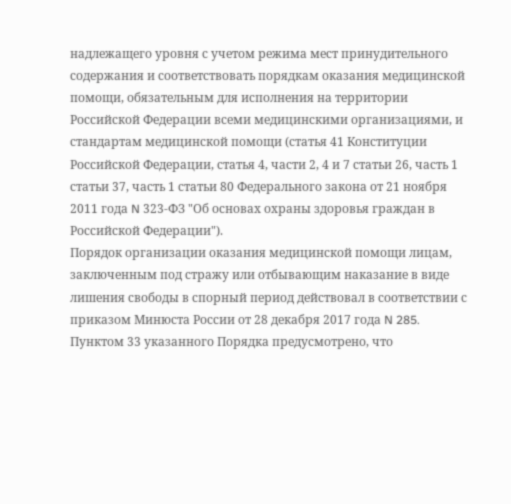надлежащего уровня с учетом режима мест принудительного содержания и соответствовать порядкам оказания медицинской помощи, обязательным для исполнения на территории Российской Федерации всеми медицинскими организациями, и стандартам медицинской помощи (статья 41 Конституции Российской Федерации, статья 4, части 2, 4 и 7 статьи 26, часть 1 статьи 37, часть 1 статьи 80 Федерального закона от 21 ноября 2011 года N 323-ФЗ "Об основах охраны здоровья граждан в Российской Федерации").
Порядок организации оказания медицинской помощи лицам, заключенным под стражу или отбывающим наказание в виде лишения свободы в спорный период действовал в соответствии с приказом Минюста России от 28 декабря 2017 года N 285.
Пунктом 33 указанного Порядка предусмотрено, что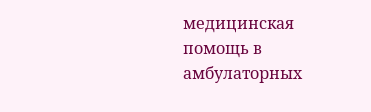медицинская помощь в амбулаторных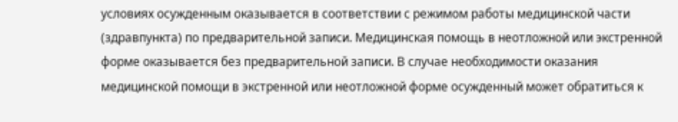условиях осужденным оказывается в соответствии с режимом работы медицинской части (здравпункта) по предварительной записи. Медицинская помощь в неотложной или экстренной форме оказывается без предварительной записи. В случае необходимости оказания медицинской помощи в экстренной или неотложной форме осужденный может обратиться к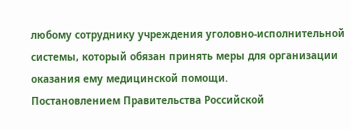любому сотруднику учреждения уголовно-исполнительной системы, который обязан принять меры для организации оказания ему медицинской помощи.
Постановлением Правительства Российской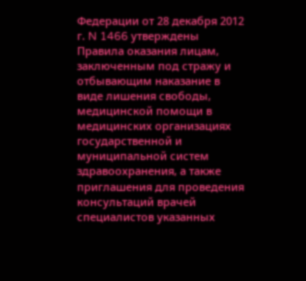Федерации от 28 декабря 2012 г. N 1466 утверждены Правила оказания лицам, заключенным под стражу и отбывающим наказание в виде лишения свободы, медицинской помощи в медицинских организациях государственной и муниципальной систем здравоохранения, а также приглашения для проведения консультаций врачей специалистов указанных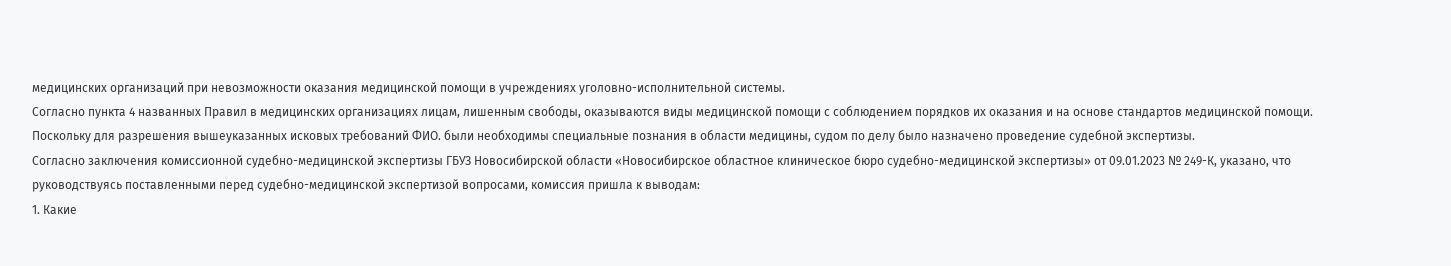медицинских организаций при невозможности оказания медицинской помощи в учреждениях уголовно-исполнительной системы.
Согласно пункта 4 названных Правил в медицинских организациях лицам, лишенным свободы, оказываются виды медицинской помощи с соблюдением порядков их оказания и на основе стандартов медицинской помощи.
Поскольку для разрешения вышеуказанных исковых требований ФИО. были необходимы специальные познания в области медицины, судом по делу было назначено проведение судебной экспертизы.
Согласно заключения комиссионной судебно-медицинской экспертизы ГБУЗ Новосибирской области «Новосибирское областное клиническое бюро судебно-медицинской экспертизы» от 09.01.2023 № 249-К, указано, что руководствуясь поставленными перед судебно-медицинской экспертизой вопросами, комиссия пришла к выводам:
1. Какие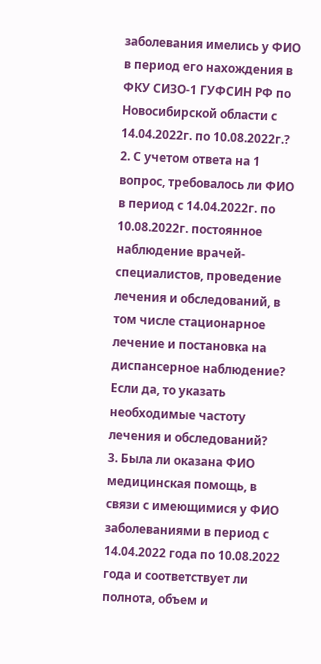заболевания имелись у ФИО в период его нахождения в ФКУ СИЗО-1 ГУФСИН РФ по Новосибирской области с 14.04.2022г. по 10.08.2022г.?
2. С учетом ответа на 1 вопрос, требовалось ли ФИО в период с 14.04.2022г. по 10.08.2022г. постоянное наблюдение врачей-специалистов, проведение лечения и обследований, в том числе стационарное лечение и постановка на диспансерное наблюдение? Если да, то указать необходимые частоту лечения и обследований?
3. Была ли оказана ФИО медицинская помощь, в связи с имеющимися у ФИО заболеваниями в период с 14.04.2022 года по 10.08.2022 года и соответствует ли полнота, объем и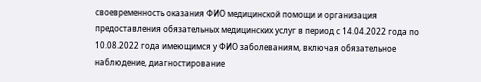своевременность оказания ФИО медицинской помощи и организация предоставления обязательных медицинских услуг в период с 14.04.2022 года по 10.08.2022 года имеющимся у ФИО заболеваниям, включая обязательное наблюдение, диагностирование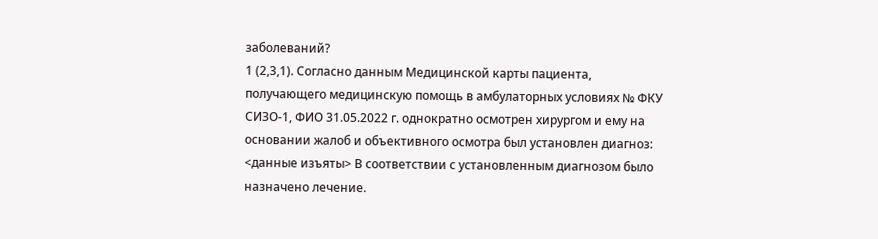заболеваний?
1 (2,3,1). Согласно данным Медицинской карты пациента, получающего медицинскую помощь в амбулаторных условиях № ФКУ СИЗО-1, ФИО 31.05.2022 г. однократно осмотрен хирургом и ему на основании жалоб и объективного осмотра был установлен диагноз: <данные изъяты> В соответствии с установленным диагнозом было назначено лечение.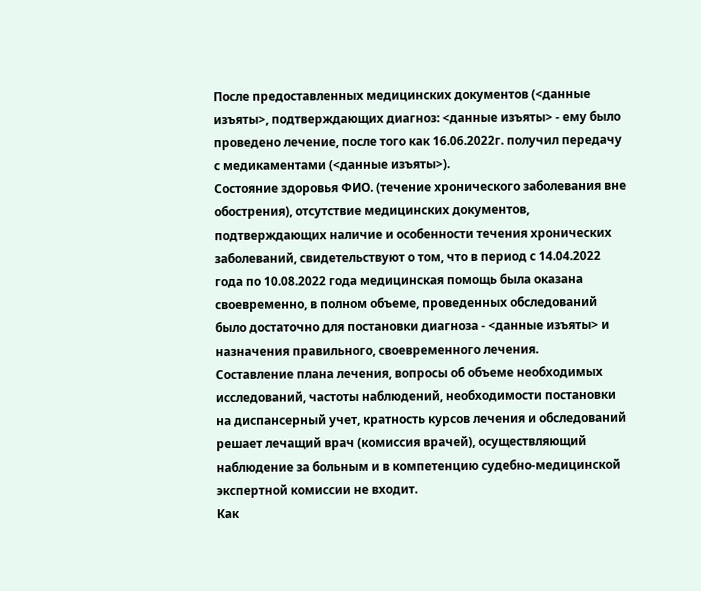После предоставленных медицинских документов (<данные изъяты>, подтверждающих диагноз: <данные изъяты> - ему было проведено лечение, после того как 16.06.2022г. получил передачу с медикаментами (<данные изъяты>).
Состояние здоровья ФИО. (течение хронического заболевания вне обострения), отсутствие медицинских документов, подтверждающих наличие и особенности течения хронических заболеваний, свидетельствуют о том, что в период с 14.04.2022 года по 10.08.2022 года медицинская помощь была оказана своевременно, в полном объеме, проведенных обследований было достаточно для постановки диагноза - <данные изъяты> и назначения правильного, своевременного лечения.
Составление плана лечения, вопросы об объеме необходимых исследований, частоты наблюдений, необходимости постановки на диспансерный учет, кратность курсов лечения и обследований решает лечащий врач (комиссия врачей), осуществляющий наблюдение за больным и в компетенцию судебно-медицинской экспертной комиссии не входит.
Как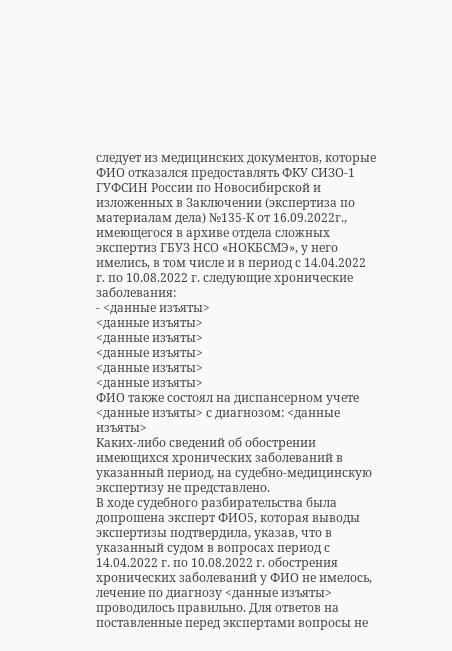следует из медицинских документов, которые ФИО отказался предоставлять ФКУ СИЗО-1 ГУФСИН России по Новосибирской и изложенных в Заключении (экспертиза по материалам дела) №135-К от 16.09.2022г., имеющегося в архиве отдела сложных экспертиз ГБУЗ НСО «НОКБСМЭ», у него имелись, в том числе и в период с 14.04.2022 г. по 10.08.2022 г. следующие хронические заболевания:
- <данные изъяты>
<данные изъяты>
<данные изъяты>
<данные изъяты>
<данные изъяты>
<данные изъяты>
ФИО также состоял на диспансерном учете <данные изъяты> с диагнозом: <данные изъяты>
Каких-либо сведений об обострении имеющихся хронических заболеваний в указанный период, на судебно-медицинскую экспертизу не представлено.
В ходе судебного разбирательства была допрошена эксперт ФИО5, которая выводы экспертизы подтвердила, указав, что в указанный судом в вопросах период с 14.04.2022 г. по 10.08.2022 г. обострения хронических заболеваний у ФИО не имелось, лечение по диагнозу <данные изъяты> проводилось правильно. Для ответов на поставленные перед экспертами вопросы не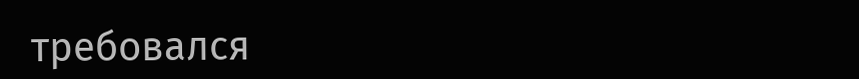требовался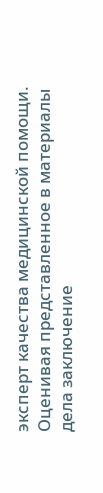эксперт качества медицинской помощи.
Оценивая представленное в материалы дела заключение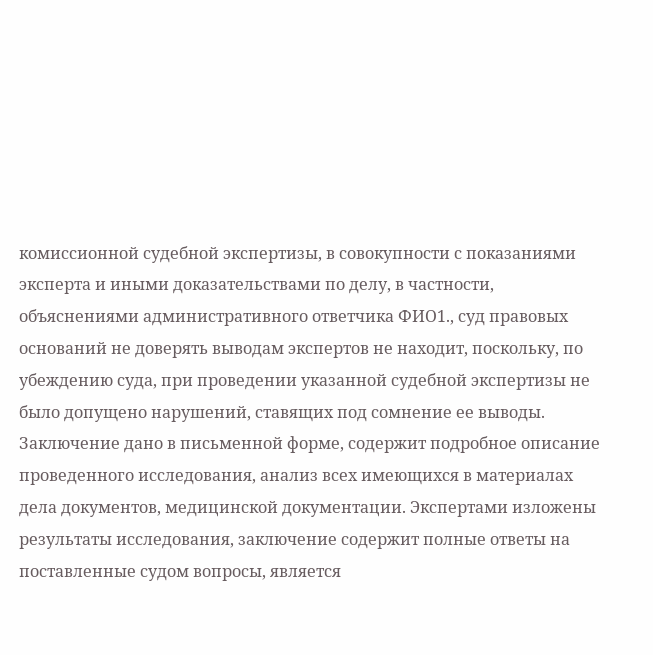комиссионной судебной экспертизы, в совокупности с показаниями эксперта и иными доказательствами по делу, в частности, объяснениями административного ответчика ФИО1., суд правовых оснований не доверять выводам экспертов не находит, поскольку, по убеждению суда, при проведении указанной судебной экспертизы не было допущено нарушений, ставящих под сомнение ее выводы. Заключение дано в письменной форме, содержит подробное описание проведенного исследования, анализ всех имеющихся в материалах дела документов, медицинской документации. Экспертами изложены результаты исследования, заключение содержит полные ответы на поставленные судом вопросы, является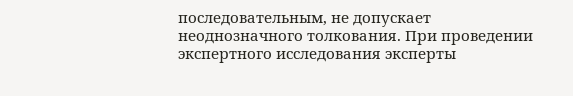последовательным, не допускает неоднозначного толкования. При проведении экспертного исследования эксперты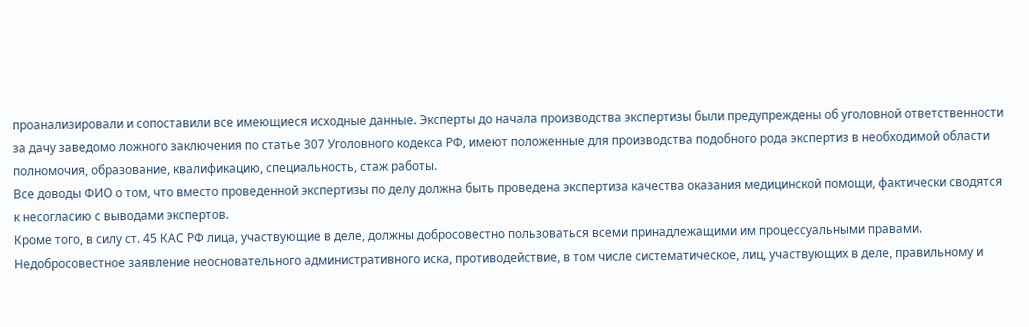проанализировали и сопоставили все имеющиеся исходные данные. Эксперты до начала производства экспертизы были предупреждены об уголовной ответственности за дачу заведомо ложного заключения по статье 307 Уголовного кодекса РФ, имеют положенные для производства подобного рода экспертиз в необходимой области полномочия, образование, квалификацию, специальность, стаж работы.
Все доводы ФИО о том, что вместо проведенной экспертизы по делу должна быть проведена экспертиза качества оказания медицинской помощи, фактически сводятся к несогласию с выводами экспертов.
Кроме того, в силу ст. 45 КАС РФ лица, участвующие в деле, должны добросовестно пользоваться всеми принадлежащими им процессуальными правами.
Недобросовестное заявление неосновательного административного иска, противодействие, в том числе систематическое, лиц, участвующих в деле, правильному и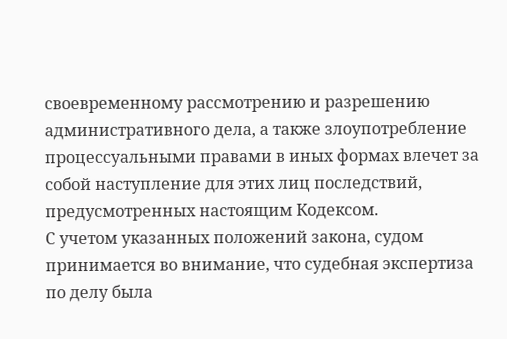своевременному рассмотрению и разрешению административного дела, а также злоупотребление процессуальными правами в иных формах влечет за собой наступление для этих лиц последствий, предусмотренных настоящим Кодексом.
С учетом указанных положений закона, судом принимается во внимание, что судебная экспертиза по делу была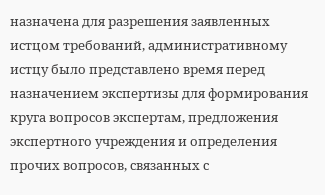назначена для разрешения заявленных истцом требований, административному истцу было представлено время перед назначением экспертизы для формирования круга вопросов экспертам, предложения экспертного учреждения и определения прочих вопросов, связанных с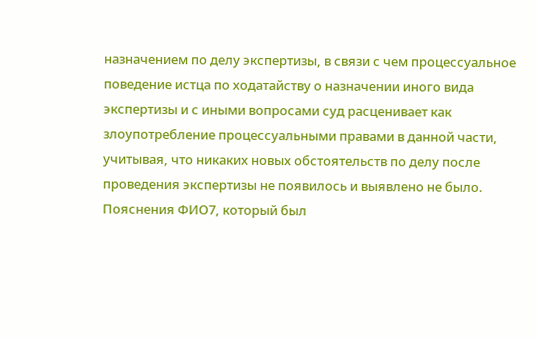назначением по делу экспертизы, в связи с чем процессуальное поведение истца по ходатайству о назначении иного вида экспертизы и с иными вопросами суд расценивает как злоупотребление процессуальными правами в данной части, учитывая, что никаких новых обстоятельств по делу после проведения экспертизы не появилось и выявлено не было.
Пояснения ФИО7, который был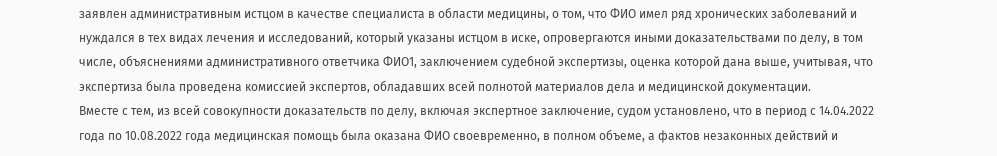заявлен административным истцом в качестве специалиста в области медицины, о том, что ФИО имел ряд хронических заболеваний и нуждался в тех видах лечения и исследований, который указаны истцом в иске, опровергаются иными доказательствами по делу, в том числе, объяснениями административного ответчика ФИО1, заключением судебной экспертизы, оценка которой дана выше, учитывая, что экспертиза была проведена комиссией экспертов, обладавших всей полнотой материалов дела и медицинской документации.
Вместе с тем, из всей совокупности доказательств по делу, включая экспертное заключение, судом установлено, что в период с 14.04.2022 года по 10.08.2022 года медицинская помощь была оказана ФИО своевременно, в полном объеме, а фактов незаконных действий и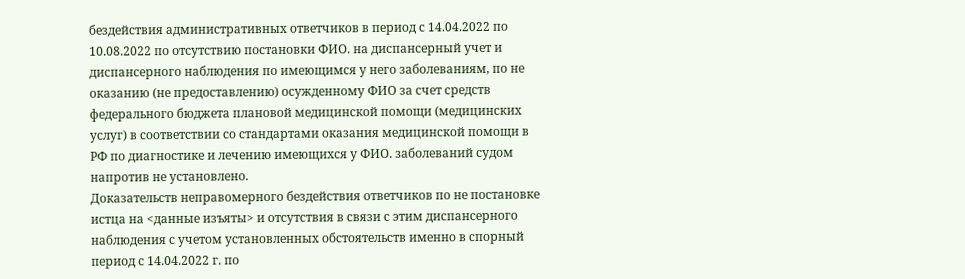бездействия административных ответчиков в период с 14.04.2022 по 10.08.2022 по отсутствию постановки ФИО. на диспансерный учет и диспансерного наблюдения по имеющимся у него заболеваниям, по не оказанию (не предоставлению) осужденному ФИО за счет средств федерального бюджета плановой медицинской помощи (медицинских услуг) в соответствии со стандартами оказания медицинской помощи в РФ по диагностике и лечению имеющихся у ФИО. заболеваний судом напротив не установлено.
Доказательств неправомерного бездействия ответчиков по не постановке истца на <данные изъяты> и отсутствия в связи с этим диспансерного наблюдения с учетом установленных обстоятельств именно в спорный период с 14.04.2022 г. по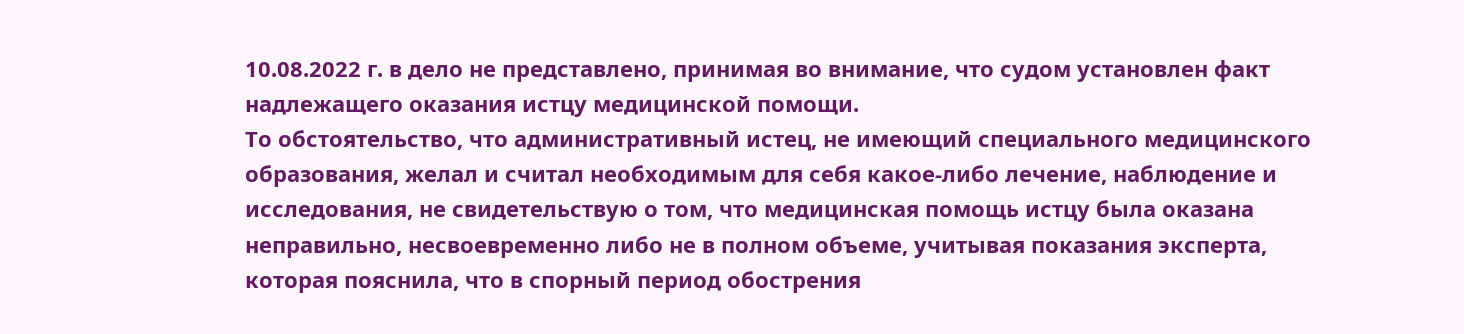10.08.2022 г. в дело не представлено, принимая во внимание, что судом установлен факт надлежащего оказания истцу медицинской помощи.
То обстоятельство, что административный истец, не имеющий специального медицинского образования, желал и считал необходимым для себя какое-либо лечение, наблюдение и исследования, не свидетельствую о том, что медицинская помощь истцу была оказана неправильно, несвоевременно либо не в полном объеме, учитывая показания эксперта, которая пояснила, что в спорный период обострения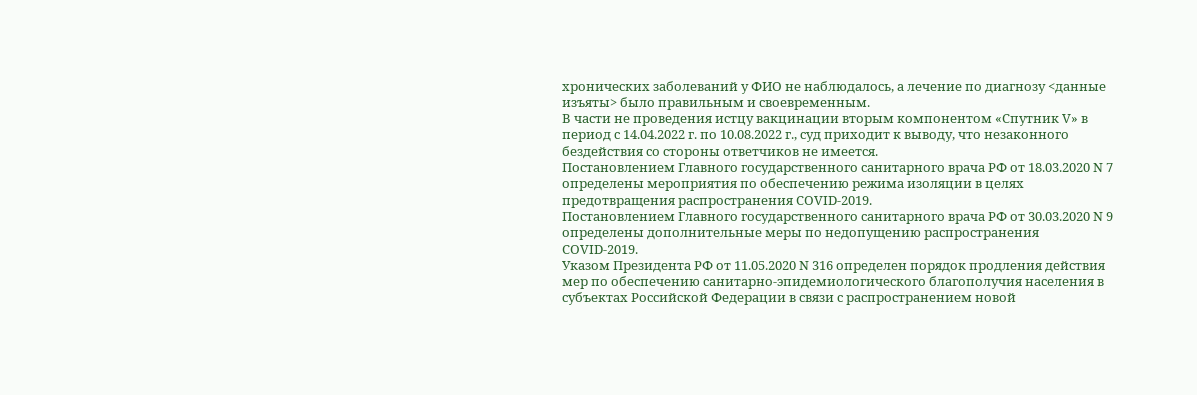хронических заболеваний у ФИО не наблюдалось, а лечение по диагнозу <данные изъяты> было правильным и своевременным.
В части не проведения истцу вакцинации вторым компонентом «Спутник V» в период с 14.04.2022 г. по 10.08.2022 г., суд приходит к выводу, что незаконного бездействия со стороны ответчиков не имеется.
Постановлением Главного государственного санитарного врача РФ от 18.03.2020 N 7 определены мероприятия по обеспечению режима изоляции в целях предотвращения распространения COVID-2019.
Постановлением Главного государственного санитарного врача РФ от 30.03.2020 N 9 определены дополнительные меры по недопущению распространения COVID-2019.
Указом Президента РФ от 11.05.2020 N 316 определен порядок продления действия мер по обеспечению санитарно-эпидемиологического благополучия населения в субъектах Российской Федерации в связи с распространением новой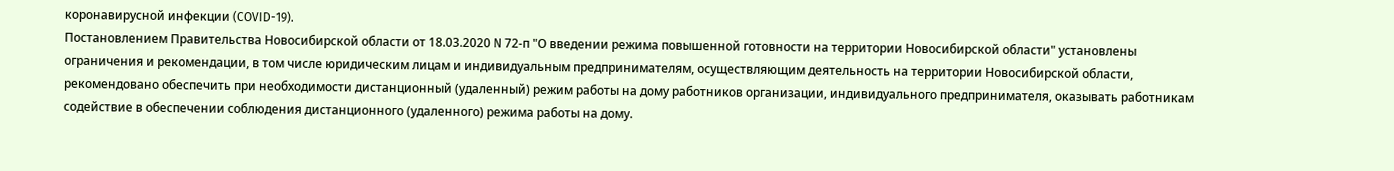коронавирусной инфекции (COVID-19).
Постановлением Правительства Новосибирской области от 18.03.2020 N 72-п "О введении режима повышенной готовности на территории Новосибирской области" установлены ограничения и рекомендации, в том числе юридическим лицам и индивидуальным предпринимателям, осуществляющим деятельность на территории Новосибирской области, рекомендовано обеспечить при необходимости дистанционный (удаленный) режим работы на дому работников организации, индивидуального предпринимателя, оказывать работникам содействие в обеспечении соблюдения дистанционного (удаленного) режима работы на дому.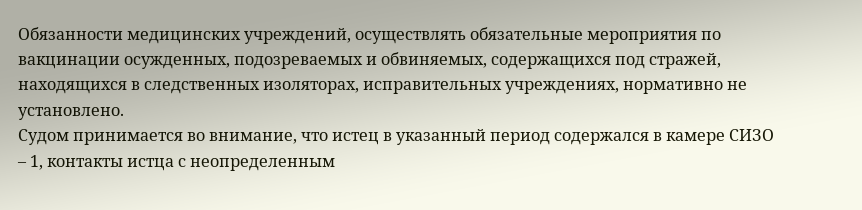Обязанности медицинских учреждений, осуществлять обязательные мероприятия по вакцинации осужденных, подозреваемых и обвиняемых, содержащихся под стражей, находящихся в следственных изоляторах, исправительных учреждениях, нормативно не установлено.
Судом принимается во внимание, что истец в указанный период содержался в камере СИЗО – 1, контакты истца с неопределенным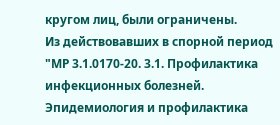кругом лиц, были ограничены.
Из действовавших в спорной период "МР 3.1.0170-20. 3.1. Профилактика инфекционных болезней. Эпидемиология и профилактика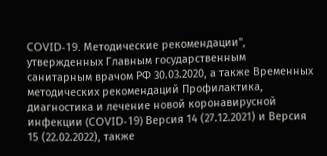COVID-19. Методические рекомендации", утвержденных Главным государственным санитарным врачом РФ 30.03.2020, а также Временных методических рекомендаций Профилактика, диагностика и лечение новой коронавирусной инфекции (COVID-19) Версия 14 (27.12.2021) и Версия 15 (22.02.2022), также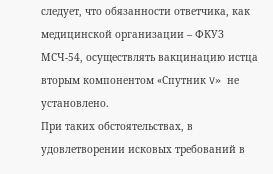следует, что обязанности ответчика, как медицинской организации – ФКУЗ МСЧ-54, осуществлять вакцинацию истца вторым компонентом «Спутник V» не установлено.
При таких обстоятельствах, в удовлетворении исковых требований в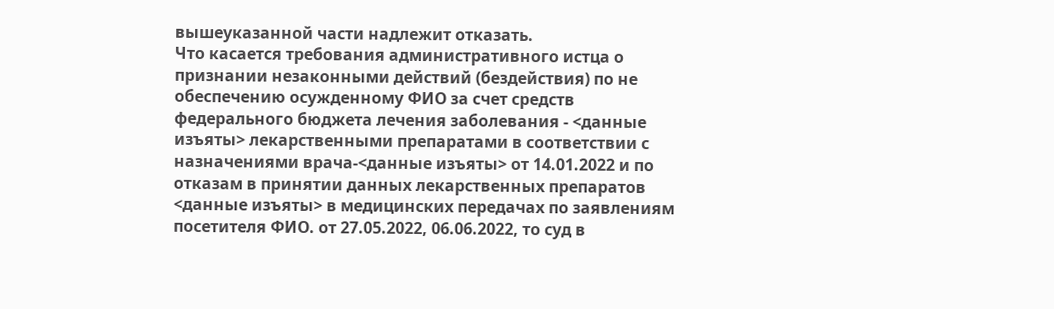вышеуказанной части надлежит отказать.
Что касается требования административного истца о признании незаконными действий (бездействия) по не обеспечению осужденному ФИО за счет средств федерального бюджета лечения заболевания - <данные изъяты> лекарственными препаратами в соответствии с назначениями врача-<данные изъяты> от 14.01.2022 и по отказам в принятии данных лекарственных препаратов <данные изъяты> в медицинских передачах по заявлениям посетителя ФИО. от 27.05.2022, 06.06.2022, то суд в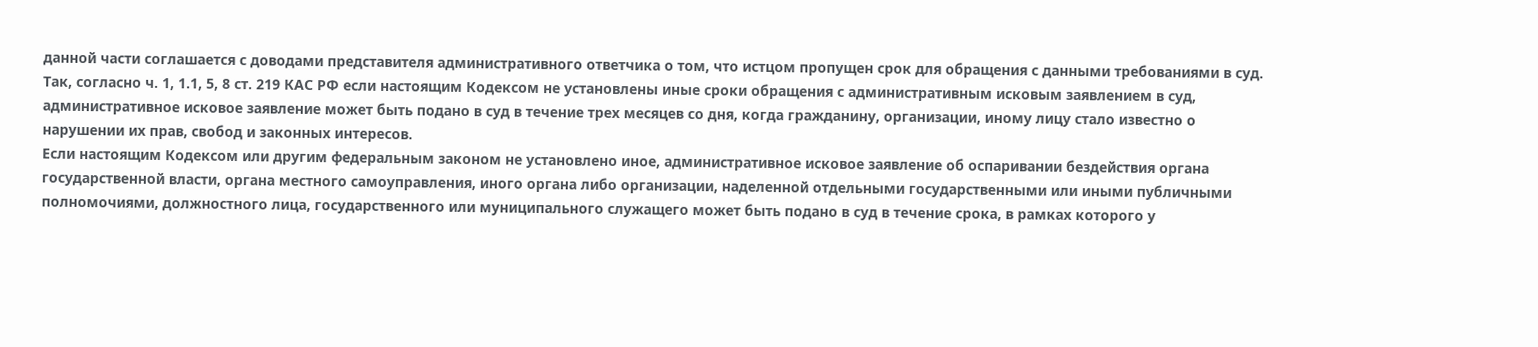данной части соглашается с доводами представителя административного ответчика о том, что истцом пропущен срок для обращения с данными требованиями в суд.
Так, согласно ч. 1, 1.1, 5, 8 ст. 219 КАС РФ если настоящим Кодексом не установлены иные сроки обращения с административным исковым заявлением в суд, административное исковое заявление может быть подано в суд в течение трех месяцев со дня, когда гражданину, организации, иному лицу стало известно о нарушении их прав, свобод и законных интересов.
Если настоящим Кодексом или другим федеральным законом не установлено иное, административное исковое заявление об оспаривании бездействия органа государственной власти, органа местного самоуправления, иного органа либо организации, наделенной отдельными государственными или иными публичными полномочиями, должностного лица, государственного или муниципального служащего может быть подано в суд в течение срока, в рамках которого у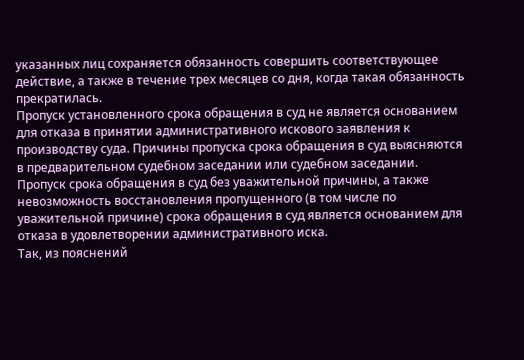указанных лиц сохраняется обязанность совершить соответствующее действие, а также в течение трех месяцев со дня, когда такая обязанность прекратилась.
Пропуск установленного срока обращения в суд не является основанием для отказа в принятии административного искового заявления к производству суда. Причины пропуска срока обращения в суд выясняются в предварительном судебном заседании или судебном заседании.
Пропуск срока обращения в суд без уважительной причины, а также невозможность восстановления пропущенного (в том числе по уважительной причине) срока обращения в суд является основанием для отказа в удовлетворении административного иска.
Так, из пояснений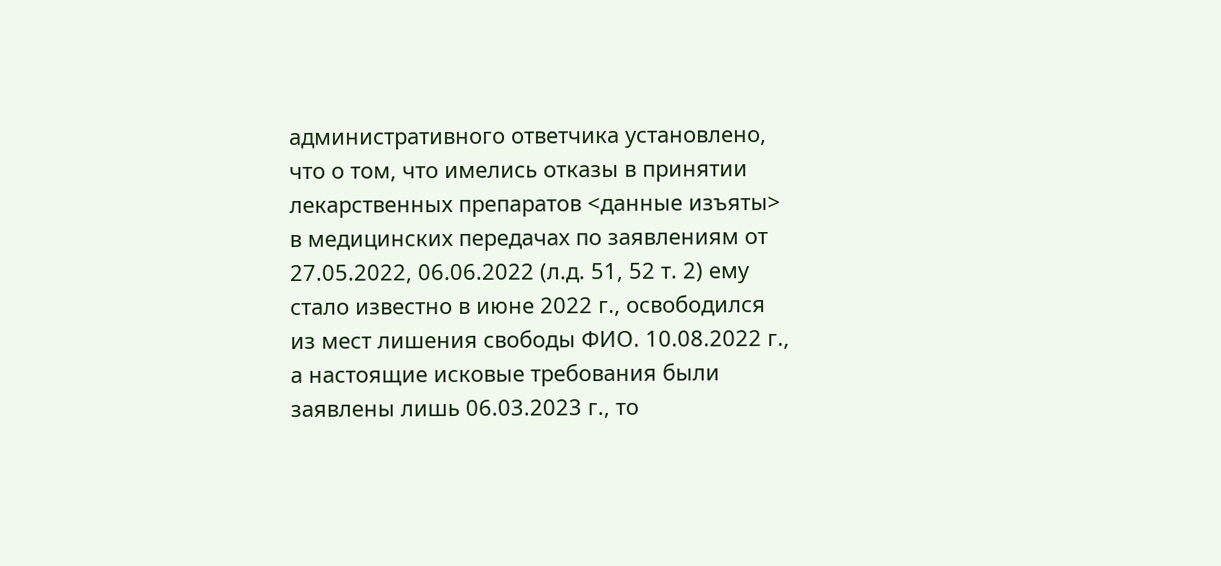административного ответчика установлено, что о том, что имелись отказы в принятии лекарственных препаратов <данные изъяты> в медицинских передачах по заявлениям от 27.05.2022, 06.06.2022 (л.д. 51, 52 т. 2) ему стало известно в июне 2022 г., освободился из мест лишения свободы ФИО. 10.08.2022 г., а настоящие исковые требования были заявлены лишь 06.03.2023 г., то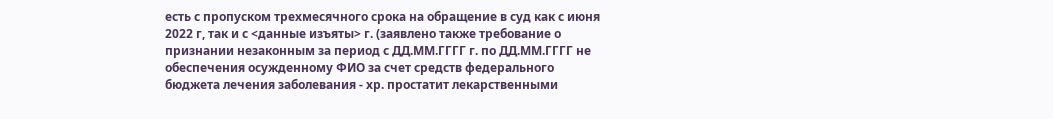есть с пропуском трехмесячного срока на обращение в суд как с июня 2022 г, так и с <данные изъяты> г. (заявлено также требование о признании незаконным за период с ДД.ММ.ГГГГ г. по ДД.ММ.ГГГГ не обеспечения осужденному ФИО за счет средств федерального бюджета лечения заболевания - хр. простатит лекарственными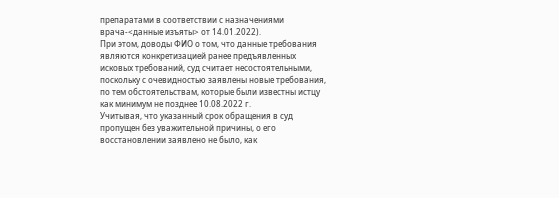препаратами в соответствии с назначениями врача-<данные изъяты> от 14.01.2022).
При этом, доводы ФИО о том, что данные требования являются конкретизацией ранее предъявленных исковых требований, суд считает несостоятельными, поскольку с очевидностью заявлены новые требования, по тем обстоятельствам, которые были известны истцу как минимум не позднее 10.08.2022 г.
Учитывая, что указанный срок обращения в суд пропущен без уважительной причины, о его восстановлении заявлено не было, как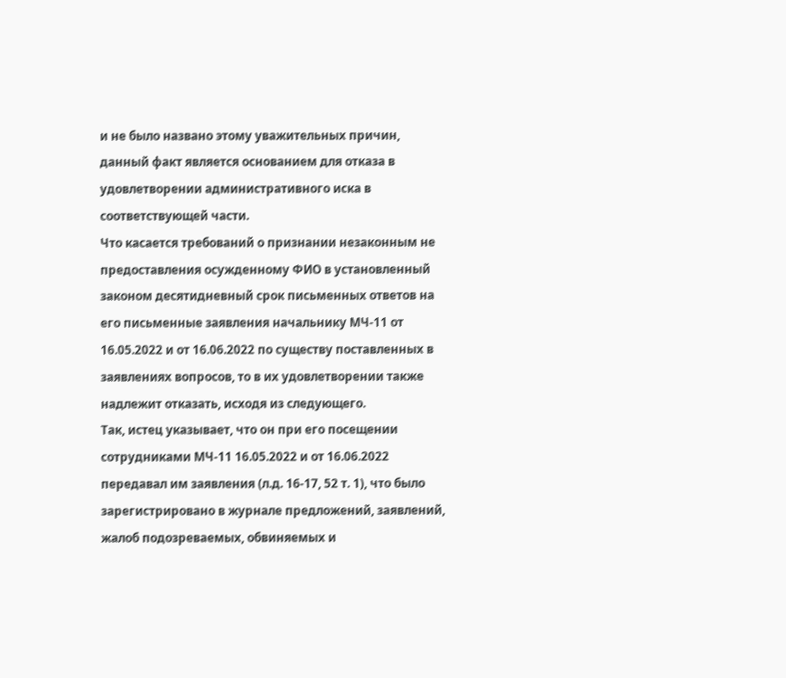и не было названо этому уважительных причин, данный факт является основанием для отказа в удовлетворении административного иска в соответствующей части.
Что касается требований о признании незаконным не предоставления осужденному ФИО в установленный законом десятидневный срок письменных ответов на его письменные заявления начальнику МЧ-11 от 16.05.2022 и от 16.06.2022 по существу поставленных в заявлениях вопросов, то в их удовлетворении также надлежит отказать, исходя из следующего.
Так, истец указывает, что он при его посещении сотрудниками МЧ-11 16.05.2022 и от 16.06.2022 передавал им заявления (л.д. 16-17, 52 т. 1), что было зарегистрировано в журнале предложений, заявлений, жалоб подозреваемых, обвиняемых и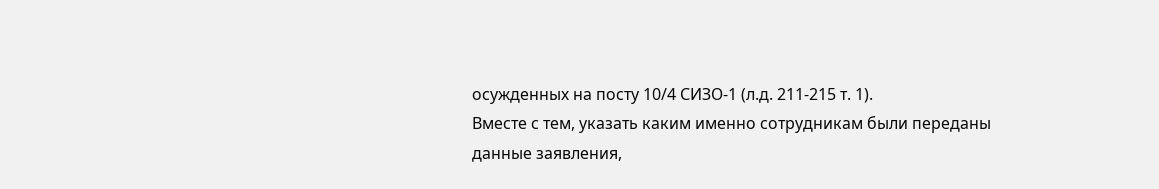осужденных на посту 10/4 СИЗО-1 (л.д. 211-215 т. 1).
Вместе с тем, указать каким именно сотрудникам были переданы данные заявления,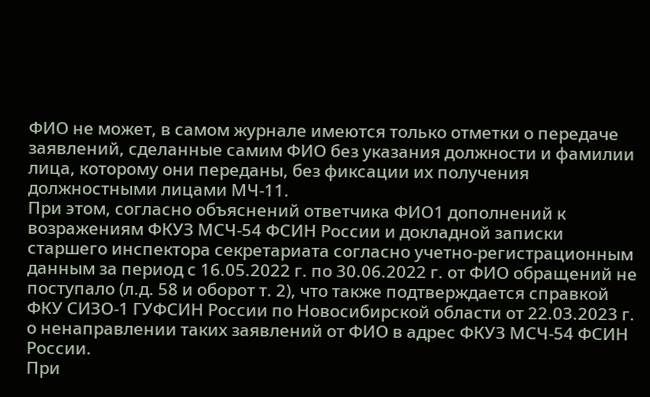ФИО не может, в самом журнале имеются только отметки о передаче заявлений, сделанные самим ФИО без указания должности и фамилии лица, которому они переданы, без фиксации их получения должностными лицами МЧ-11.
При этом, согласно объяснений ответчика ФИО1 дополнений к возражениям ФКУЗ МСЧ-54 ФСИН России и докладной записки старшего инспектора секретариата согласно учетно-регистрационным данным за период с 16.05.2022 г. по 30.06.2022 г. от ФИО обращений не поступало (л.д. 58 и оборот т. 2), что также подтверждается справкой ФКУ СИЗО-1 ГУФСИН России по Новосибирской области от 22.03.2023 г. о ненаправлении таких заявлений от ФИО в адрес ФКУЗ МСЧ-54 ФСИН России.
При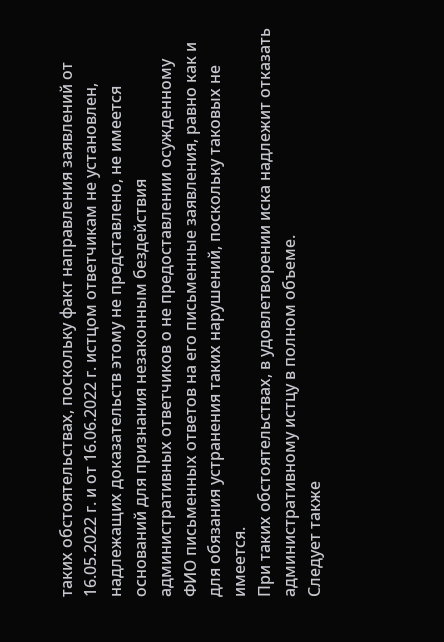таких обстоятельствах, поскольку факт направления заявлений от 16.05.2022 г. и от 16.06.2022 г. истцом ответчикам не установлен, надлежащих доказательств этому не представлено, не имеется оснований для признания незаконным бездействия административных ответчиков о не предоставлении осужденному ФИО письменных ответов на его письменные заявления, равно как и для обязания устранения таких нарушений, поскольку таковых не имеется.
При таких обстоятельствах, в удовлетворении иска надлежит отказать административному истцу в полном объеме.
Следует также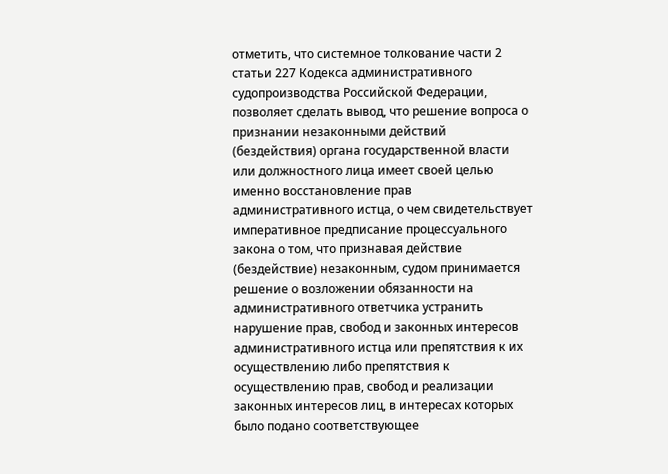отметить, что системное толкование части 2 статьи 227 Кодекса административного судопроизводства Российской Федерации, позволяет сделать вывод, что решение вопроса о признании незаконными действий (бездействия) органа государственной власти или должностного лица имеет своей целью именно восстановление прав административного истца, о чем свидетельствует императивное предписание процессуального закона о том, что признавая действие (бездействие) незаконным, судом принимается решение о возложении обязанности на административного ответчика устранить нарушение прав, свобод и законных интересов административного истца или препятствия к их осуществлению либо препятствия к осуществлению прав, свобод и реализации законных интересов лиц, в интересах которых было подано соответствующее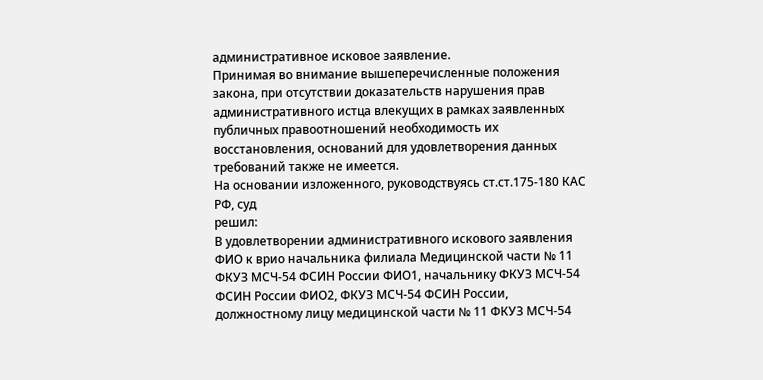административное исковое заявление.
Принимая во внимание вышеперечисленные положения закона, при отсутствии доказательств нарушения прав административного истца влекущих в рамках заявленных публичных правоотношений необходимость их восстановления, оснований для удовлетворения данных требований также не имеется.
На основании изложенного, руководствуясь ст.ст.175-180 КАС РФ, суд
решил:
В удовлетворении административного искового заявления ФИО к врио начальника филиала Медицинской части № 11 ФКУЗ МСЧ-54 ФСИН России ФИО1, начальнику ФКУЗ МСЧ-54 ФСИН России ФИО2, ФКУЗ МСЧ-54 ФСИН России, должностному лицу медицинской части № 11 ФКУЗ МСЧ-54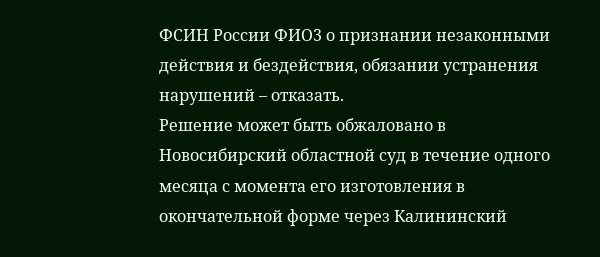ФСИН России ФИО3 о признании незаконными действия и бездействия, обязании устранения нарушений – отказать.
Решение может быть обжаловано в Новосибирский областной суд в течение одного месяца с момента его изготовления в окончательной форме через Калининский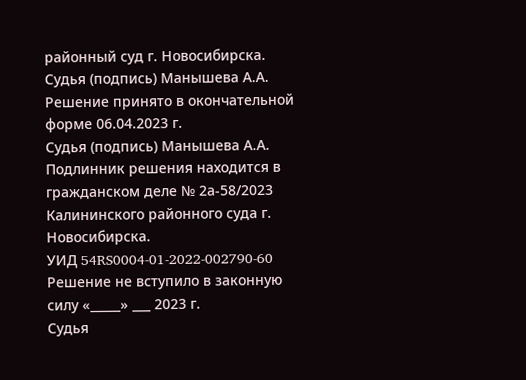районный суд г. Новосибирска.
Судья (подпись) Манышева А.А.
Решение принято в окончательной форме 06.04.2023 г.
Судья (подпись) Манышева А.А.
Подлинник решения находится в гражданском деле № 2а-58/2023 Калининского районного суда г. Новосибирска.
УИД 54RS0004-01-2022-002790-60
Решение не вступило в законную силу «_____» ___ 2023 г.
Судья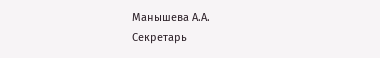Манышева А.А.
Секретарь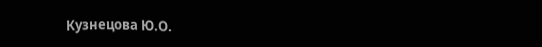Кузнецова Ю.О.